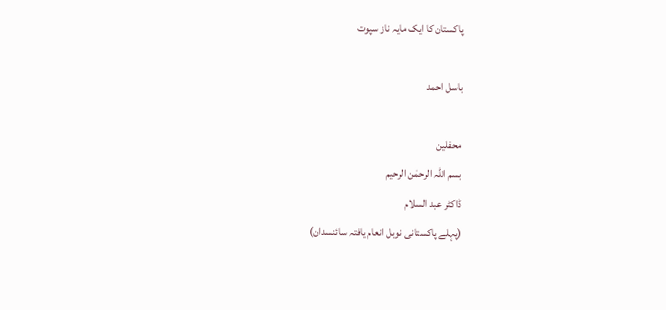پاکستان کا ایک مایہ ناز سپوت

باسل احمد

محفلین
بسم اللہ الرحمٰن الرحیم
ڈاکٹر عبد السلام
(پہلے پاکستانی نوبل انعام یافتہ سائنسدان)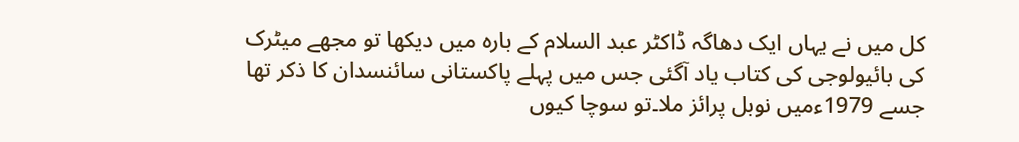کل میں نے یہاں ایک دھاگہ ڈاکٹر عبد السلام کے بارہ میں دیکھا تو مجھے میٹرک کی بائیولوجی کی کتاب یاد آگئی جس میں پہلے پاکستانی سائنسدان کا ذکر تھا جسے 1979ءمیں نوبل پرائز ملا۔تو سوچا کیوں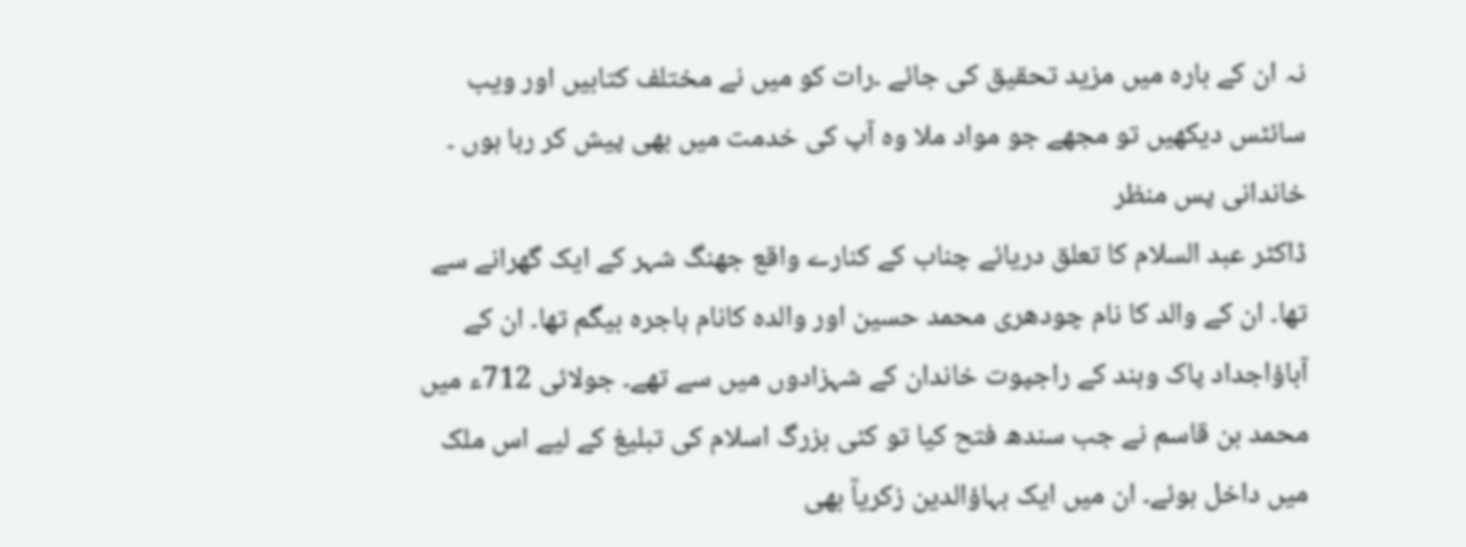نہ ان کے بارہ میں مزید تحقیق کی جائے ۔رات کو میں نے مختلف کتابیں اور ویب سائٹس دیکھیں تو مجھے جو مواد ملا وہ آپ کی خدمت میں بھی پیش کر رہا ہوں ۔
خاندانی پس منظر
ڈاکٹر عبد السلام کا تعلق دریائے چناب کے کنارے واقع جھنگ شہر کے ایک گھرانے سے تھا۔ ان کے والد کا نام چودھری محمد حسین اور والدہ کانام ہاجرہ بیگم تھا۔ ان کے آباؤاجداد پاک وہند کے راجپوت خاندان کے شہزادوں میں سے تھے۔ جولائی 712ء میں محمد بن قاسم نے جب سندھ فتح کیا تو کئی بزرگ اسلام کی تبلیغ کے لیے اس ملک میں داخل ہوئے۔ ان میں ایک بہاؤالدین زکریاؒ بھی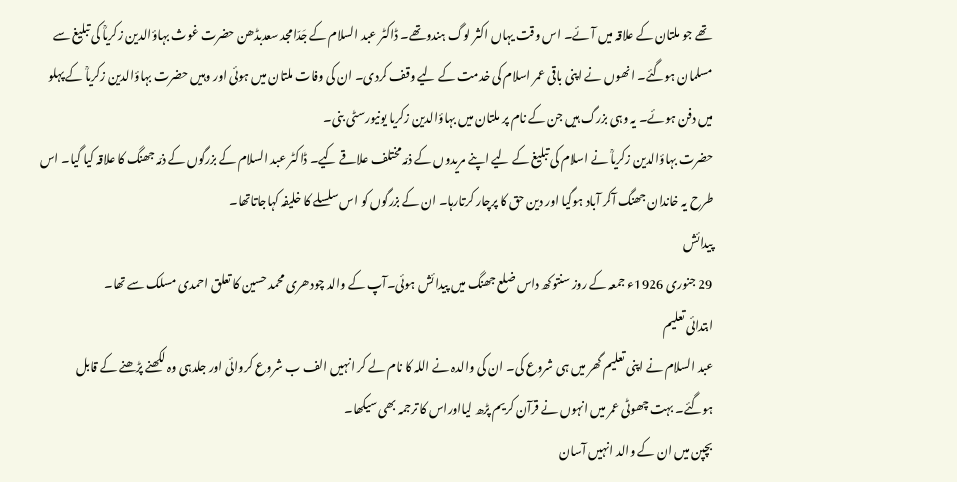تھے جو ملتان کے علاقہ میں آئے۔ اس وقت یہاں اکثر لوگ ہندوتھے۔ ڈاکٹر عبد السلام کے جَدّامجد سعدبڈھن حضرت غوث بہاؤالدین زکریاؒ کی تبلیغ سے مسلمان ہوگئے۔ انھوں نے اپنی باقی عمر اسلام کی خدمت کے لیے وقف کردی۔ ان کی وفات ملتان میں ہوئی اور وہیں حضرت بہاؤالدین زکریاؒ کے پہلو میں دفن ہوئے۔ یہ وہی بزرگ ہیں جن کے نام پر ملتان میں بہاؤالدین زکریا یونیورسٹی بنی۔
حضرت بہاؤالدین زکریاؒ نے اسلام کی تبلیغ کے لیے اپنے مریدوں کے ذمّہ مختلف علاقے کیے۔ ڈاکٹر عبد السلام کے بزرگوں کے ذمّہ جھنگ کا علاقہ کیا گیا۔ اس طرح یہ خاندان جھنگ آکر آباد ہوگیا اور دین حق کا پرچار کرتارہا۔ ان کے بزرگوں کو اس سلسلے کا خلیفہ کہاجاتاتھا۔
پیدائش
29 جنوری 1926ء جمعہ کے روز سنتوکھ داس ضلع جھنگ میں پیدا ئش ہوئی۔آپ کے والد چودھری محمد حسین کا تعلق احمدی مسلک سے تھا۔
ابتدائی تعلیم
عبد السلام نے اپنی تعلیم گھر میں ہی شروع کی۔ ان کی والدہ نے اللہ کا نام لے کر انہیں الف ب شروع کروائی اور جلدہی وہ لکھنے پڑھنے کے قابل ہوگئے۔ بہت چھوٹی عمر میں انہوں نے قرآن کریم پڑھ لیااوراس کا ترجمہ بھی سیکھا۔
بچپن میں ان کے والد انہیں آسان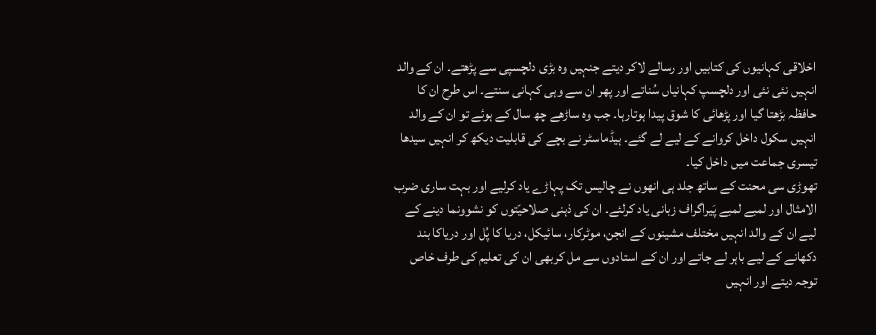اخلاقی کہانیوں کی کتابیں اور رسالے لاکر دیتے جنہیں وہ بڑی دلچسپی سے پڑھتے۔ ان کے والد انہیں نئی نئی اور دلچسپ کہانیاں سُناتے اور پھر ان سے وہی کہانی سنتے۔ اس طرح ان کا حافظہ بڑھتا گیا اور پڑھائی کا شوق پیدا ہوتارہا۔ جب وہ ساڑھے چھ سال کے ہوئے تو ان کے والد انہیں سکول داخل کروانے کے لیے لے گئے۔ ہیڈماسٹر نے بچے کی قابلیت دیکھ کر انہیں سیدھا تیسری جماعت میں داخل کیا۔
تھوڑی سی محنت کے ساتھ جلد ہی انھوں نے چالیس تک پہاڑے یاد کرلیے اور بہت ساری ضرب الامثال اور لمبے لمبے پَیراگراف زبانی یاد کرلئے۔ ان کی ذہنی صلاحیّتوں کو نشوونما دینے کے لیے ان کے والد انہیں مختلف مشینوں کے انجن، موٹرکار، سائیکل، دریا کا پُل اور دریاکا بند دکھانے کے لیے باہر لے جاتے اور ان کے استادوں سے مل کربھی ان کی تعلیم کی طرف خاص توجہ دیتے اور انہیں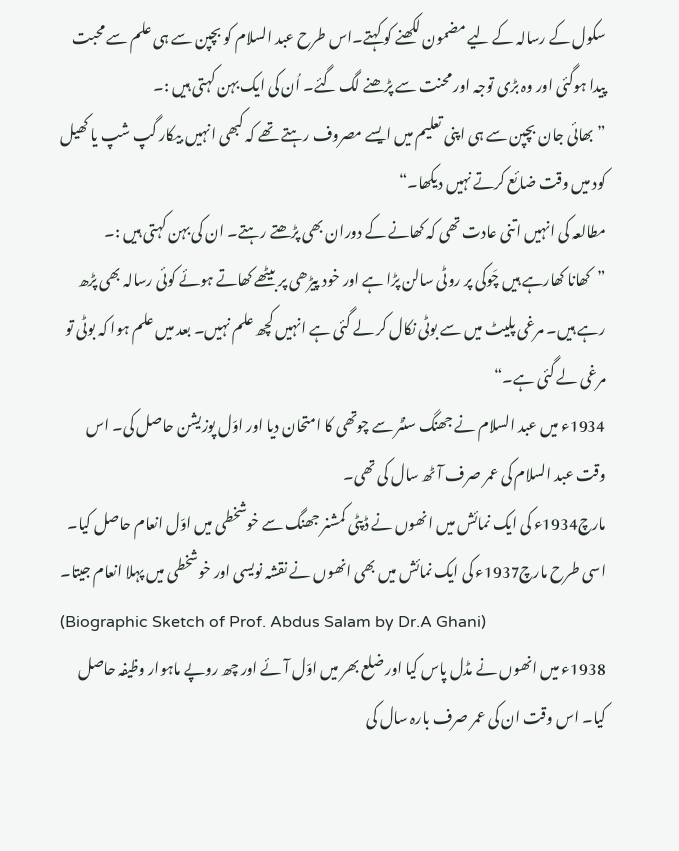سکول کے رسالہ کے لیے مضمون لکھنے کو کہتے۔اس طرح عبد السلام کو بچپن سے ہی علم سے محبت پیدا ہوگئی اور وہ بڑی توجہ اور محنت سے پڑھنے لگ گئے۔ اُن کی ایک بہن کہتی ہیں :۔
”بھائی جان بچپن سے ہی اپنی تعلیم میں ایسے مصروف رہتے تھے کہ کبھی انہیں بیکار گپ شپ یا کھیل کود میں وقت ضائع کرتے نہیں دیکھا۔“
مطالعہ کی انہیں اتنی عادت تھی کہ کھانے کے دوران بھی پڑھتے رہتے۔ ان کی بہن کہتی ہیں :۔
”کھانا کھارہے ہیں چَوکی پر روٹی سالن پڑا ہے اور خود پیڑھی پر بیٹھے کھاتے ہوئے کوئی رسالہ بھی پڑھ رہے ہیں۔ مرغی پلیٹ میں سے بوٹی نکال کر لے گئی ہے انہیں کچھ علم نہیں۔ بعد میں علم ہوا کہ بوٹی تو مرغی لے گئی ہے۔“
1934ء میں عبد السلام نے جھنگ سنٹر سے چوتھی کا امتحان دیا اور اوّل پوزیشن حاصل کی۔ اس وقت عبد السلام کی عمر صرف آٹھ سال کی تھی۔
مارچ1934ء کی ایک نمائش میں انھوں نے ڈپٹی کمشنر جھنگ سے خوشخطی میں اوّل انعام حاصل کیا۔ اسی طرح مارچ1937ء کی ایک نمائش میں بھی انھوں نے نقشہ نویسی اور خوشخطی میں پہلا انعام جیتا۔
(Biographic Sketch of Prof. Abdus Salam by Dr.A Ghani)
1938ء میں انھوں نے مڈل پاس کیا اور ضلع بھر میں اوّل آئے اور چھ روپے ماہوار وظیفہ حاصل کیا۔ اس وقت ان کی عمر صرف بارہ سال کی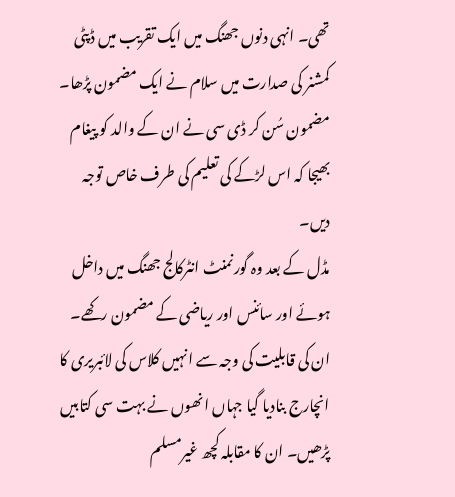تھی۔ انہی دنوں جھنگ میں ایک تقریب میں ڈپٹی کمشنر کی صدارت میں سلام نے ایک مضمون پڑھا۔ مضمون سُن کر ڈی سی نے ان کے والد کو پیغام بھیجا کہ اس لڑکے کی تعلیم کی طرف خاص توجہ دیں۔
مڈل کے بعد وہ گورنمنٹ انٹرکالج جھنگ میں داخل ہوئے اور سائنس اور ریاضی کے مضمون رکھے۔ ان کی قابلیت کی وجہ سے انہیں کلاس کی لائبریری کا انچارج بنادیا گیا جہاں انھوں نے بہت سی کتابیں پڑھیں۔ ان کا مقابلہ کچھ غیرمسلم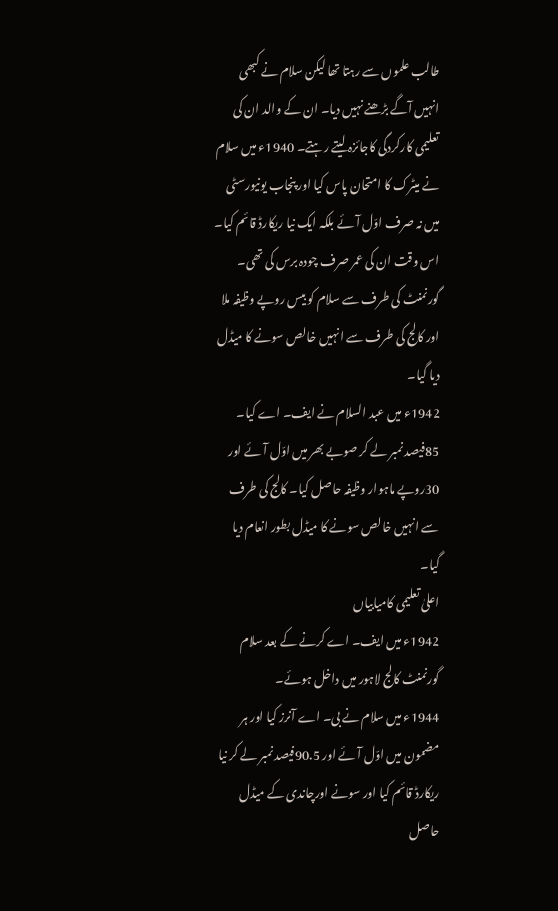طالب علموں سے رہتا تھا لیکن سلام نے کبھی انہیں آگے بڑھنے نہیں دیا۔ ان کے والد ان کی تعلیمی کارکردگی کاجائزہ لیتے رہتے۔ 1940ء میں سلام نے میٹرک کا امتحان پاس کیا اور پنجاب یونیورسٹی میں نہ صرف اوّل آئے بلکہ ایک نیا ریکارڈ قائم کیا۔ اس وقت ان کی عمر صرف چودہ برس کی تھی۔ گورنمنٹ کی طرف سے سلام کو بیس روپے وظیفہ ملا اور کالج کی طرف سے انہیں خالص سونے کا میڈل دیا گیا۔
1942ء میں عبد السلام نے ایف۔ اے کیا۔ 85فیصد نمبر لے کر صوبے بھر میں اوّل آئے اور 30روپے ماہوار وظیفہ حاصل کیا۔ کالج کی طرف سے انہیں خالص سونے کا میڈل بطور انعام دیا گیا۔
اعلیٰ تعلیمی کامیابیاں
1942ء میں ایف۔ اے کرنے کے بعد سلام گورنمنٹ کالج لاہور میں داخل ہوئے۔
1944ء میں سلام نے بی۔ اے آنرز کیا اور ہر مضمون میں اوّل آئے اور 90.5فیصد نمبر لے کر نیا ریکارڈ قائم کیا اور سونے اورچاندی کے میڈل حاصل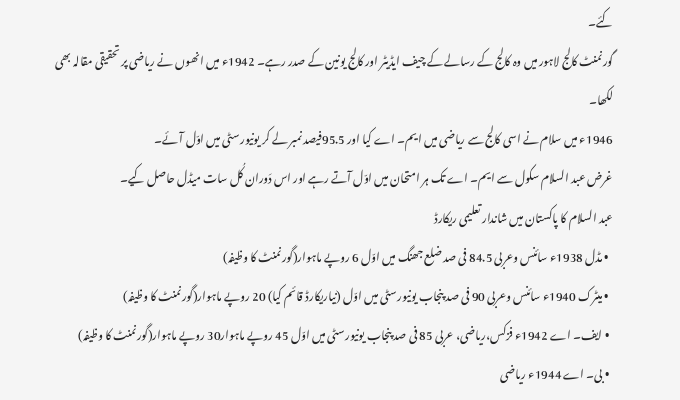کئے۔
گورنمنٹ کالج لاہور میں وہ کالج کے رسالے کے چیف ایڈیٹر اور کالج یونین کے صدر رہے۔ 1942ء میں انھوں نے ریاضی پر تحقیقی مقالہ بھی لکھا۔
1946ء میں سلام نے اسی کالج سے ریاضی میں ایم۔ اے کیا اور 95.5فیصد نمبر لے کر یونیورسٹی میں اوّل آئے۔
غرض عبد السلام سکول سے ایم۔ اے تک ہر امتحان میں اوّل آتے رہے اور اس دَوران کُل سات میڈل حاصل کیے۔
عبد السلام کا پاکستان میں شاندار تعلیمی ریکارڈ
  • مڈل 1938ء سائنس وعربی 84.5 فی صد ضلع جھنگ میں اوّل 6 روپے ماہوار(گورنمنٹ کا وظیفہ)
  • میٹرک 1940ء سائنس وعربی 90 فی صد پنجاب یونیورسٹی میں اوّل (نیاریکارڈ قائم کیا) 20 روپے ماہوار(گورنمنٹ کا وظیفہ)
  • ایف۔ اے 1942ء فزکس،ریاضی، عربی 85 فی صد پنجاب یونیورسٹی میں اوّل 45 روپے ماہوار30 روپے ماہوار(گورنمنٹ کا وظیفہ)
  • بی۔ اے 1944ء ریاضی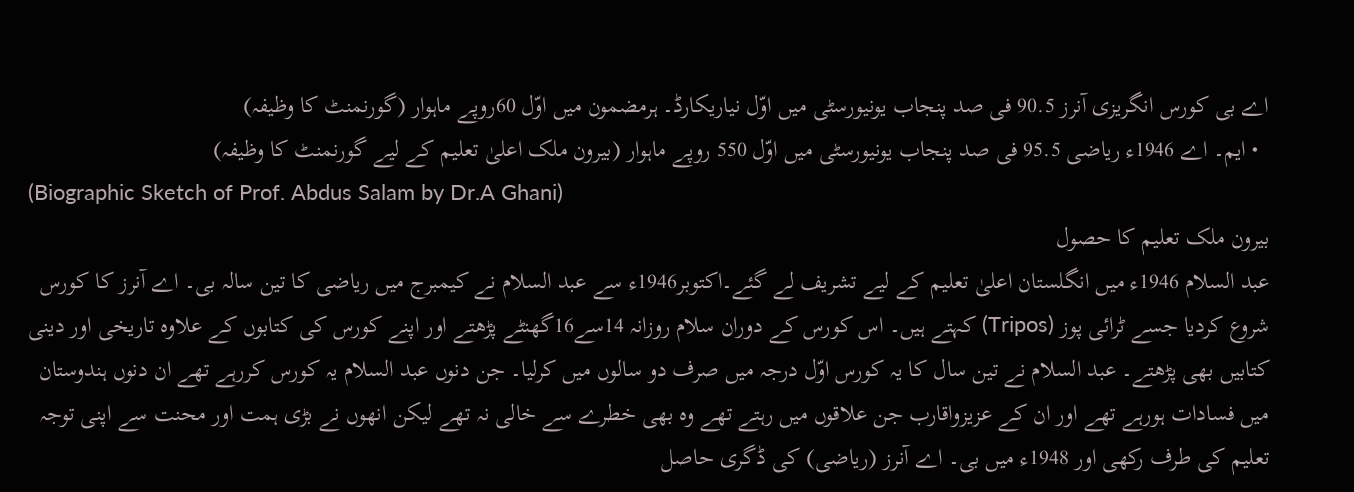اے بی کورس انگریزی آنرز 90.5 فی صد پنجاب یونیورسٹی میں اوّل نیاریکارڈ۔ ہرمضمون میں اوّل 60روپے ماہوار (گورنمنٹ کا وظیفہ)
  • ایم۔ اے 1946ء ریاضی 95.5 فی صد پنجاب یونیورسٹی میں اوّل 550 روپے ماہوار (بیرون ملک اعلیٰ تعلیم کے لیے گورنمنٹ کا وظیفہ)
(Biographic Sketch of Prof. Abdus Salam by Dr.A Ghani)
بیرون ملک تعلیم کا حصول
عبد السلام 1946ء میں انگلستان اعلیٰ تعلیم کے لیے تشریف لے گئے۔اکتوبر1946ء سے عبد السلام نے کیمبرج میں ریاضی کا تین سالہ بی۔ اے آنرز کا کورس شروع کردیا جسے ٹرائی پوز (Tripos) کہتے ہیں۔ اس کورس کے دوران سلام روزانہ 14سے16گھنٹے پڑھتے اور اپنے کورس کی کتابوں کے علاوہ تاریخی اور دینی کتابیں بھی پڑھتے۔ عبد السلام نے تین سال کا یہ کورس اوّل درجہ میں صرف دو سالوں میں کرلیا۔ جن دنوں عبد السلام یہ کورس کررہے تھے ان دنوں ہندوستان میں فسادات ہورہے تھے اور ان کے عزیزواقارب جن علاقوں میں رہتے تھے وہ بھی خطرے سے خالی نہ تھے لیکن انھوں نے بڑی ہمت اور محنت سے اپنی توجہ تعلیم کی طرف رکھی اور 1948ء میں بی۔ اے آنرز (ریاضی) کی ڈگری حاصل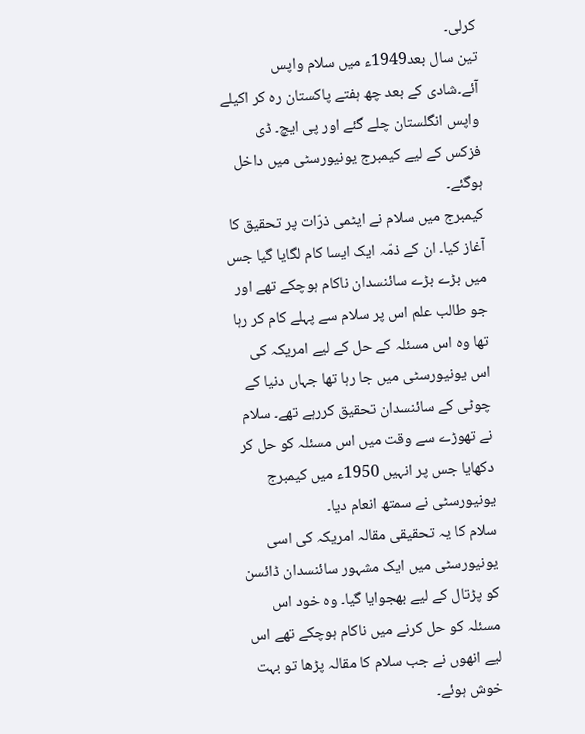کرلی۔
تین سال بعد1949ء میں سلام واپس آئے۔شادی کے بعد چھ ہفتے پاکستان رہ کر اکیلے واپس انگلستان چلے گئے اور پی ایچ۔ ڈی فزکس کے لیے کیمبرج یونیورسٹی میں داخل ہوگئے۔
کیمبرج میں سلام نے ایٹمی ذرّات پر تحقیق کا آغاز کیا۔ ان کے ذمّہ ایک ایسا کام لگایا گیا جس میں بڑے بڑے سائنسدان ناکام ہوچکے تھے اور جو طالب علم اس پر سلام سے پہلے کام کر رہا تھا وہ اس مسئلہ کے حل کے لیے امریکہ کی اس یونیورسٹی میں جا رہا تھا جہاں دنیا کے چوٹی کے سائنسدان تحقیق کررہے تھے۔ سلام نے تھوڑے سے وقت میں اس مسئلہ کو حل کر دکھایا جس پر انہیں 1950ء میں کیمبرج یونیورسٹی نے سمتھ انعام دیا۔
سلام کا یہ تحقیقی مقالہ امریکہ کی اسی یونیورسٹی میں ایک مشہور سائنسدان ڈائسن کو پڑتال کے لیے بھجوایا گیا۔ وہ خود اس مسئلہ کو حل کرنے میں ناکام ہوچکے تھے اس لیے انھوں نے جب سلام کا مقالہ پڑھا تو بہت خوش ہوئے۔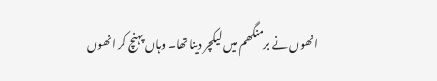انھوں نے برمنگھم میں لیکچر دینا تھا۔ وہاں پہنچ کر انھوں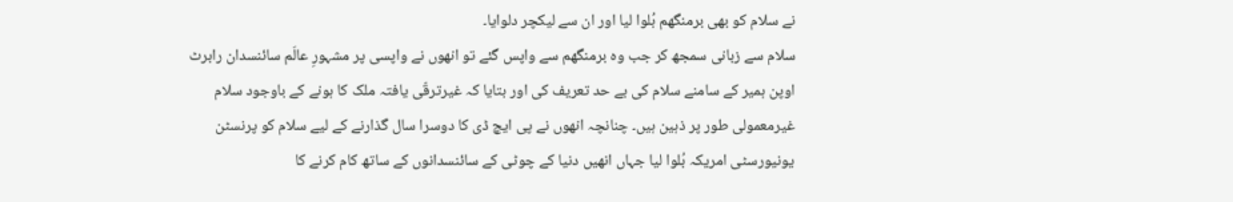نے سلام کو بھی برمنگھم بُلوا لیا اور ان سے لیکچر دلوایا۔
سلام سے زبانی سمجھ کر جب وہ برمنگھم سے واپس گئے تو انھوں نے واپسی پر مشہورِ عالَم سائنسدان رابرٹ اوپن ہمیر کے سامنے سلام کی بے حد تعریف کی اور بتایا کہ غیرترقّی یافتہ ملک کا ہونے کے باوجود سلام غیرمعمولی طور پر ذہین ہیں۔ چنانچہ انھوں نے پی ایچ ڈی کا دوسرا سال گذارنے کے لیے سلام کو پرنسٹن یونیورسٹی امریکہ بُلوا لیا جہاں انھیں دنیا کے چوٹی کے سائنسدانوں کے ساتھ کام کرنے کا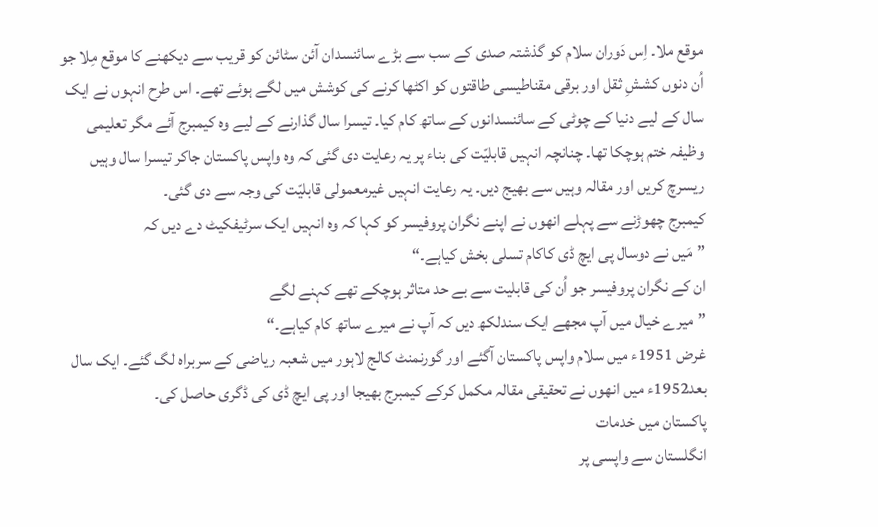موقع ملا۔ اِس دَوران سلام کو گذشتہ صدی کے سب سے بڑے سائنسدان آئن سٹائن کو قریب سے دیکھنے کا موقع مِلا جو اُن دنوں کششِ ثقل اور برقی مقناطیسی طاقتوں کو اکٹھا کرنے کی کوشش میں لگے ہوئے تھے۔ اس طرح انہوں نے ایک سال کے لیے دنیا کے چوٹی کے سائنسدانوں کے ساتھ کام کیا۔ تیسرا سال گذارنے کے لیے وہ کیمبرج آئے مگر تعلیمی وظیفہ ختم ہوچکا تھا۔ چنانچہ انہیں قابلیّت کی بناء پر یہ رعایت دی گئی کہ وہ واپس پاکستان جاکر تیسرا سال وہیں ریسرچ کریں اور مقالہ وہیں سے بھیج دیں۔ یہ رعایت انہیں غیرمعمولی قابلیّت کی وجہ سے دی گئی۔
کیمبرج چھوڑنے سے پہلے انھوں نے اپنے نگران پروفیسر کو کہا کہ وہ انہیں ایک سرٹیفکیٹ دے دیں کہ
”مَیں نے دوسال پی ایچ ڈی کاکام تسلی بخش کیاہے۔“
ان کے نگران پروفیسر جو اُن کی قابلیت سے بے حد متاثر ہوچکے تھے کہنے لگے
”میرے خیال میں آپ مجھے ایک سندلکھ دیں کہ آپ نے میرے ساتھ کام کیاہے۔“
غرض 1951ء میں سلام واپس پاکستان آگئے اور گورنمنٹ کالج لاہور میں شعبہ ریاضی کے سربراہ لگ گئے۔ ایک سال بعد1952ء میں انھوں نے تحقیقی مقالہ مکمل کرکے کیمبرج بھیجا اور پی ایچ ڈی کی ڈگری حاصل کی۔
پاکستان میں خدمات
انگلستان سے واپسی پر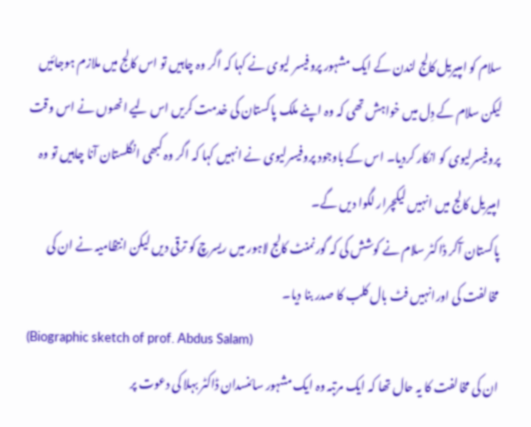سلام کو امپیریل کالج لندن کے ایک مشہور پروفیسر لیوی نے کہا کہ اگر وہ چاہیں تو اس کالج میں ملازم ہوجائیں لیکن سلام کے دِل میں خواہش تھی کہ وہ اپنے ملک پاکستان کی خدمت کریں اس لیے انھوں نے اس وقت پروفیسرلیوی کو انکار کردیا۔ اس کے باوجود پروفیسرلیوی نے انہیں کہا کہ اگر وہ کبھی انگلستان آنا چاہیں تو وہ امپیریل کالج میں انہیں لیکچرار لگوا دیں گے۔
پاکستان آکر ڈاکٹر سلام نے کوشش کی کہ گورنمنٹ کالج لاہور میں ریسرچ کو ترقی دیں لیکن انتظامیہ نے ان کی مخالفت کی اورانہیں فٹ بال کلب کا صدر بنا دیا۔
(Biographic sketch of prof. Abdus Salam)
ان کی مخالفت کا یہ حال تھا کہ ایک مرتبہ وہ ایک مشہور سائنسدان ڈاکٹر بہلا کی دعوت پر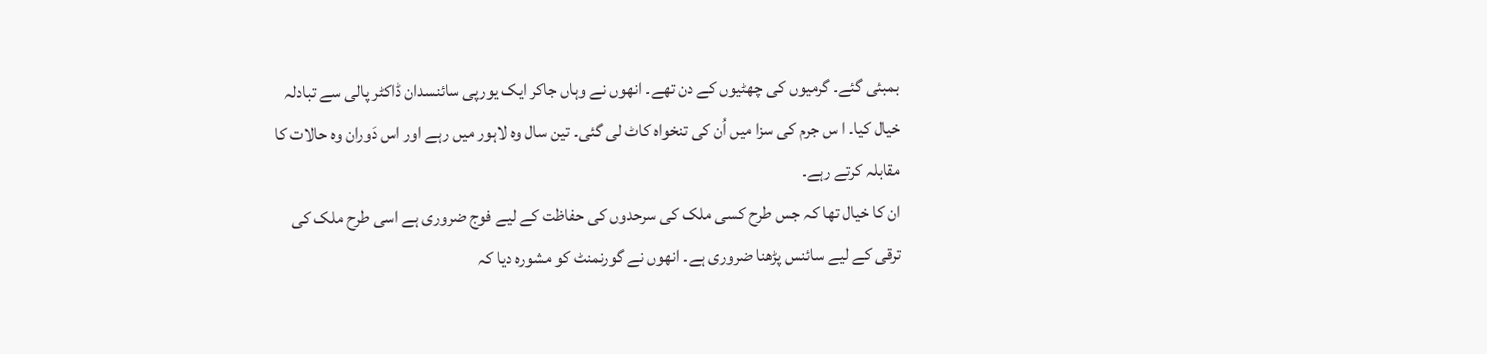بمبئی گئے۔ گرمیوں کی چھٹیوں کے دن تھے۔ انھوں نے وہاں جاکر ایک یورپی سائنسدان ڈاکٹر پالی سے تبادلہ خیال کیا۔ ا س جرم کی سزا میں اُن کی تنخواہ کاٹ لی گئی۔ تین سال وہ لاہور میں رہے اور اس دَوران وہ حالات کا مقابلہ کرتے رہے۔
ان کا خیال تھا کہ جس طرح کسی ملک کی سرحدوں کی حفاظت کے لیے فوج ضروری ہے اسی طرح ملک کی ترقی کے لیے سائنس پڑھنا ضروری ہے۔ انھوں نے گورنمنٹ کو مشورہ دیا کہ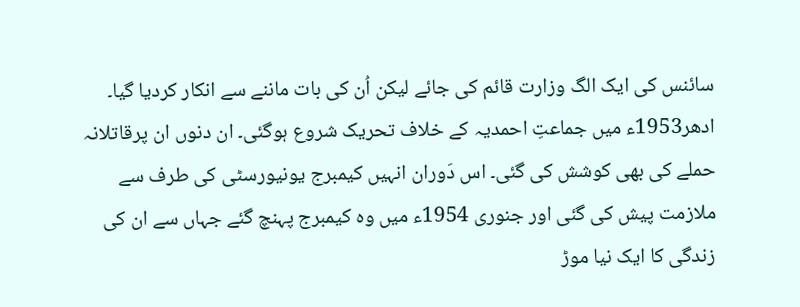سائنس کی ایک الگ وزارت قائم کی جائے لیکن اُن کی بات ماننے سے انکار کردیا گیا۔
ادھر1953ء میں جماعتِ احمدیہ کے خلاف تحریک شروع ہوگئی۔ ان دنوں ان پرقاتلانہ حملے کی بھی کوشش کی گئی۔ اس دَوران انہیں کیمبرج یونیورسٹی کی طرف سے ملازمت پیش کی گئی اور جنوری 1954ء میں وہ کیمبرج پہنچ گئے جہاں سے ان کی زندگی کا ایک نیا موڑ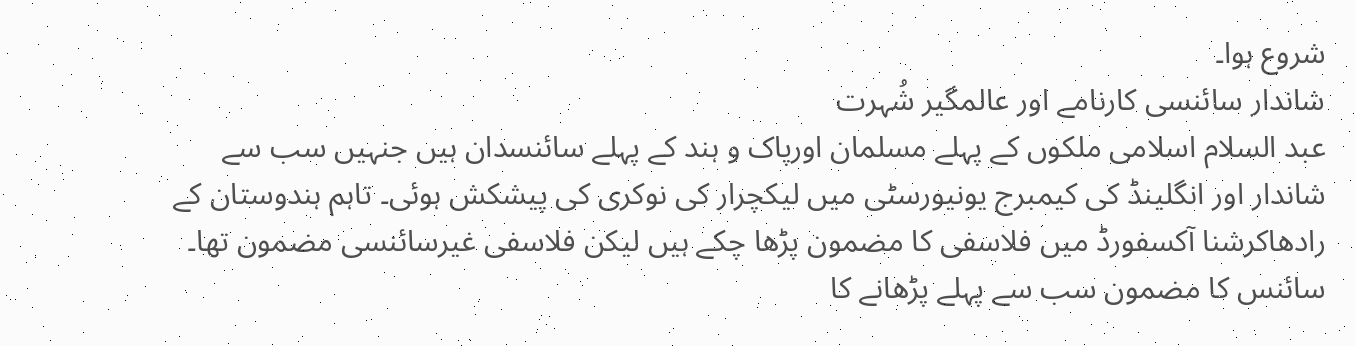شروع ہوا۔
شاندار سائنسی کارنامے اور عالمگیر شُہرت
عبد السلام اسلامی ملکوں کے پہلے مسلمان اورپاک و ہند کے پہلے سائنسدان ہیں جنہیں سب سے شاندار اور انگلینڈ کی کیمبرج یونیورسٹی میں لیکچرار کی نوکری کی پیشکش ہوئی۔ تاہم ہندوستان کے رادھاکرشنا آکسفورڈ میں فلاسفی کا مضمون پڑھا چکے ہیں لیکن فلاسفی غیرسائنسی مضمون تھا۔ سائنس کا مضمون سب سے پہلے پڑھانے کا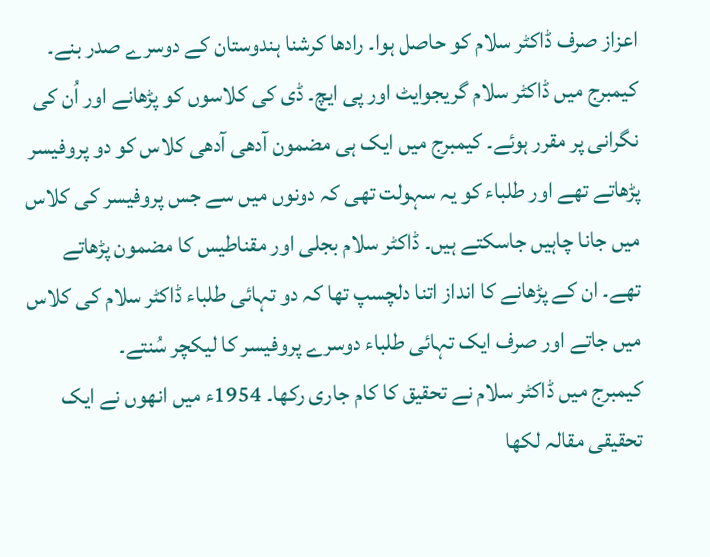اعزاز صرف ڈاکٹر سلام کو حاصل ہوا۔ رادھا کرشنا ہندوستان کے دوسرے صدر بنے۔
کیمبرج میں ڈاکٹر سلام گریجوایٹ اور پی ایچ۔ ڈی کی کلاسوں کو پڑھانے اور اُن کی نگرانی پر مقرر ہوئے۔ کیمبرج میں ایک ہی مضمون آدھی آدھی کلاس کو دو پروفیسر پڑھاتے تھے اور طلباء کو یہ سہولت تھی کہ دونوں میں سے جس پروفیسر کی کلاس میں جانا چاہیں جاسکتے ہیں۔ ڈاکٹر سلام بجلی اور مقناطیس کا مضمون پڑھاتے تھے۔ ان کے پڑھانے کا انداز اتنا دلچسپ تھا کہ دو تہائی طلباء ڈاکٹر سلام کی کلاس میں جاتے اور صرف ایک تہائی طلباء دوسرے پروفیسر کا لیکچر سُنتے۔
کیمبرج میں ڈاکٹر سلام نے تحقیق کا کام جاری رکھا۔ 1954ء میں انھوں نے ایک تحقیقی مقالہ لکھا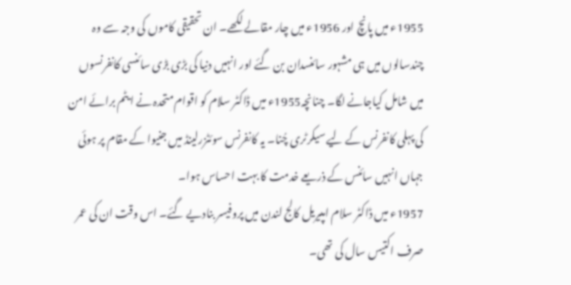1955ء میں پانچ اور 1956ء میں چار مقالے لکھے۔ ان تحقیقی کاموں کی وجہ سے وہ چندسالوں میں ہی مشہور سائنسدان بن گئے اور انہیں دنیا کی بڑی بڑی سائنسی کانفرنسوں میں شامل کیاجانے لگا۔ چنانچہ1955ء میں ڈاکٹر سلام کو اقوام متحدہ نے ایٹم برائے امن کی پہلی کانفرنس کے لیے سیکرٹری چُنا۔ یہ کانفرنس سوئٹزرلینڈ میں جنیوا کے مقام پر ہوئی جہاں انہیں سائنس کے ذریعے خدمت کا بہت احساس ہوا۔
1957ء میں ڈاکٹر سلام امپیریل کالج لندن میں پروفیسر بنادیے گئے۔ اس وقت ان کی عمر صرف اکتیس سال کی تھی۔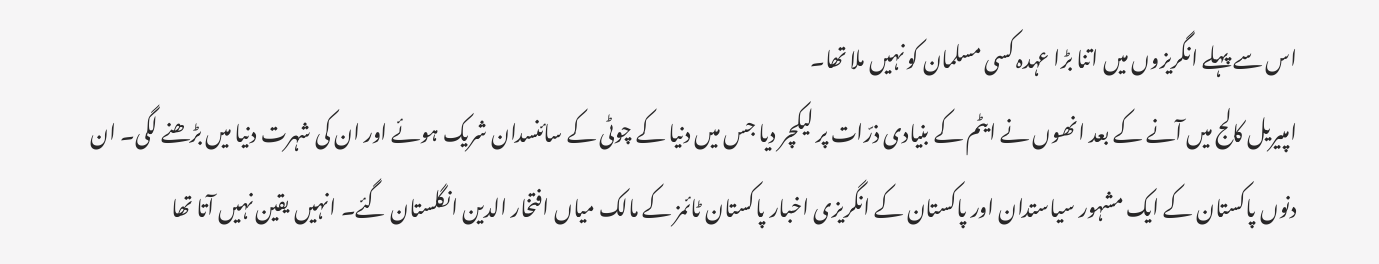اس سے پہلے انگریزوں میں اتنا بڑا عہدہ کسی مسلمان کو نہیں ملا تھا۔
امپیریل کالج میں آنے کے بعد انھوں نے ایٹم کے بنیادی ذرّات پر لیکچر دیا جس میں دنیا کے چوٹی کے سائنسدان شریک ہوئے اور ان کی شہرت دنیا میں بڑھنے لگی۔ ان دنوں پاکستان کے ایک مشہور سیاستدان اور پاکستان کے انگریزی اخبار پاکستان ٹائمز کے مالک میاں افتخار الدین انگلستان گئے۔ انہیں یقین نہیں آتا تھا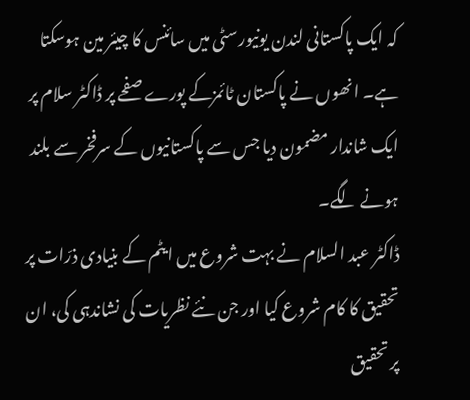کہ ایک پاکستانی لندن یونیورسٹی میں سائنس کا چیئر مین ہوسکتا ہے۔ انھوں نے پاکستان ٹائمزکے پورے صفحے پر ڈاکٹر سلام پر ایک شاندار مضمون دیا جس سے پاکستانیوں کے سرفخر سے بلند ہونے لگے۔
ڈاکٹر عبد السلام نے بہت شروع میں ایٹم کے بنیادی ذرّات پر تحقیق کا کام شروع کیا اور جن نئے نظریات کی نشاندہی کی، ان پر تحقیق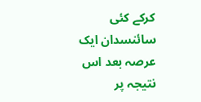کرکے کئی سائنسدان ایک عرصہ بعد اس نتیجہ پر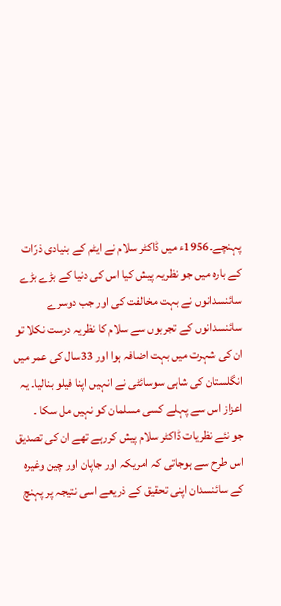پہنچے۔1956ء میں ڈاکٹر سلام نے ایٹم کے بنیادی ذرّات کے بارہ میں جو نظریہ پیش کیا اس کی دنیا کے بڑے بڑے سائنسدانوں نے بہت مخالفت کی اور جب دوسرے سائنسدانوں کے تجربوں سے سلام کا نظریہ درست نکلا تو ان کی شہرت میں بہت اضافہ ہوا اور 33سال کی عمر میں انگلستان کی شاہی سوسائٹی نے انہیں اپنا فیلو بنالیا۔ یہ اعزاز اس سے پہلے کسی مسلمان کو نہیں مل سکا ۔
جو نئے نظریات ڈاکٹر سلام پیش کررہے تھے ان کی تصدیق اس طرح سے ہوجاتی کہ امریکہ اور جاپان اور چین وغیرہ کے سائنسدان اپنی تحقیق کے ذریعے اسی نتیجہ پر پہنچ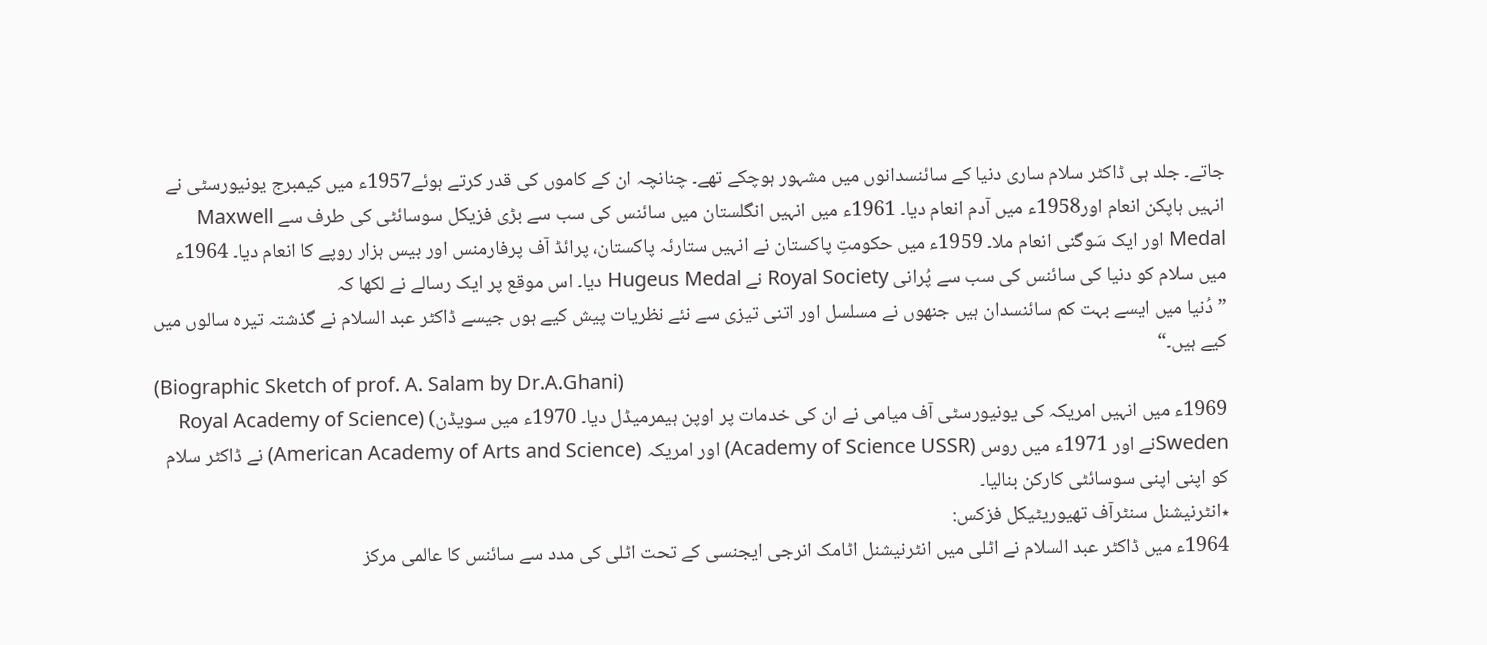جاتے۔ جلد ہی ڈاکٹر سلام ساری دنیا کے سائنسدانوں میں مشہور ہوچکے تھے۔ چنانچہ ان کے کاموں کی قدر کرتے ہوئے1957ء میں کیمبرج یونیورسٹی نے انہیں ہاپکن انعام اور1958ء میں آدم انعام دیا۔ 1961ء میں انہیں انگلستان میں سائنس کی سب سے بڑی فزیکل سوسائٹی کی طرف سے Maxwell Medal اور ایک سَوگنی انعام ملا۔ 1959ء میں حکومتِ پاکستان نے انہیں ستارئہ پاکستان، پرائڈ آف پرفارمنس اور بیس ہزار روپے کا انعام دیا۔ 1964ء میں سلام کو دنیا کی سائنس کی سب سے پُرانی Royal Society نے Hugeus Medal دیا۔ اس موقع پر ایک رسالے نے لکھا کہ
”دُنیا میں ایسے بہت کم سائنسدان ہیں جنھوں نے مسلسل اور اتنی تیزی سے نئے نظریات پیش کیے ہوں جیسے ڈاکٹر عبد السلام نے گذشتہ تیرہ سالوں میں کیے ہیں۔“
(Biographic Sketch of prof. A. Salam by Dr.A.Ghani)
1969ء میں انہیں امریکہ کی یونیورسٹی آف میامی نے ان کی خدمات پر اوپن ہیمرمیڈل دیا۔ 1970ء میں سویڈن) (Royal Academy of Science Swedenنے اور 1971ء میں روس (Academy of Science USSR) اور امریکہ (American Academy of Arts and Science) نے ڈاکٹر سلام کو اپنی اپنی سوسائٹی کارکن بنالیا۔
٭انٹرنیشنل سنٹرآف تھیوریٹیکل فزکس:
1964ء میں ڈاکٹر عبد السلام نے اٹلی میں انٹرنیشنل اٹامک انرجی ایجنسی کے تحت اٹلی کی مدد سے سائنس کا عالمی مرکز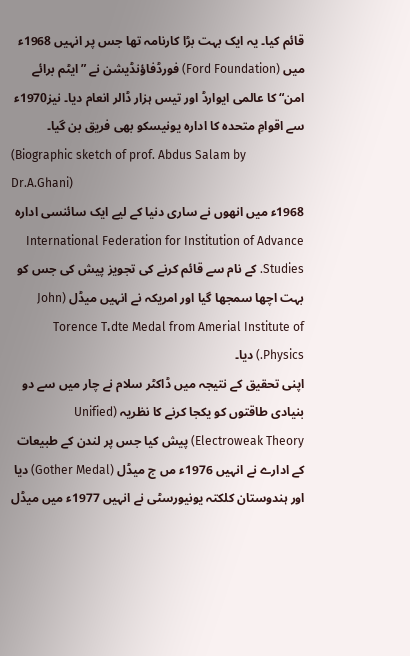قائم کیا۔ یہ ایک بہت بڑا کارنامہ تھا جس پر انہیں 1968ء میں (Ford Foundation) فورڈفاؤنڈیشن نے ”ایٹم برائے امن“ کا عالمی ایوارڈ اور تیس ہزار ڈالر انعام دیا۔ نیز1970ء سے اقوامِ متحدہ کا ادارہ یونیسکو بھی فریق بن گیا۔
(Biographic sketch of prof. Abdus Salam by Dr.A.Ghani)
1968ء میں انھوں نے ساری دنیا کے لیے ایک سائنسی ادارہ International Federation for Institution of Advance Studies. کے نام سے قائم کرنے کی تجویز پیش کی جس کو بہت اچھا سمجھا گیا اور امریکہ نے انہیں میڈل (John Torence T،dte Medal from Amerial Institute of Physics.) دیا۔
اپنی تحقیق کے نتیجہ میں ڈاکٹر سلام نے چار میں سے دو بنیادی طاقتوں کو یکجا کرنے کا نظریہ (Unified Electroweak Theory) پیش کیا جس پر لندن کے طبیعات کے ادارے نے انہیں 1976ء مں ج میڈل (Gother Medal) دیا اور ہندوستان کلکتہ یونیورسٹی نے انہیں 1977ء میں میڈل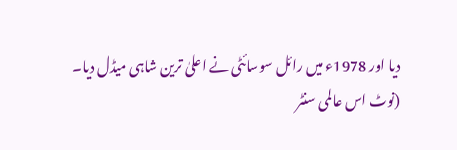دیا اور 1978ء میں رائل سوسائٹی نے اعلیٰ ترین شاہی میڈل دیا۔
(نوٹ اس عالمی سنٹر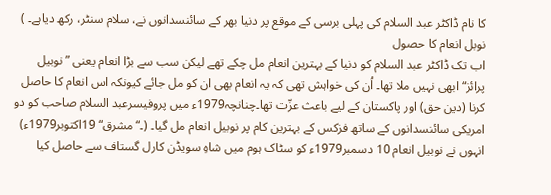کا نام ڈاکٹر عبد السلام کی پہلی برسی کے موقع پر دنیا بھر کے سائنسدانوں نے، سلام سنٹر، رکھ دیاہے۔ )
نوبل انعام کا حصول
اب تک ڈاکٹر عبد السلام کو دنیا کے بہترین انعام مل چکے تھے لیکن سب سے بڑا انعام یعنی ”نوبیل پرائز“ ابھی نہیں ملا تھا۔ اُن کی خواہش تھی کہ یہ انعام بھی ان کو مل جائے کیونکہ اس انعام کا حاصل کرنا (دین حق) اور پاکستان کے لیے باعث عزّت تھا۔چنانچہ1979ء میں پروفیسرعبد السلام صاحب کو دو امریکی سائنسدانوں کے ساتھ فزکس کے بہترین کام پر نوبیل انعام مل گیا۔ (۔“مشرق“ 19اکتوبر1979ء)
انہوں نے نوبیل انعام 10 دسمبر1979ء کو سٹاک ہوم میں شاہِ سویڈن کارل گستاف سے حاصل کیا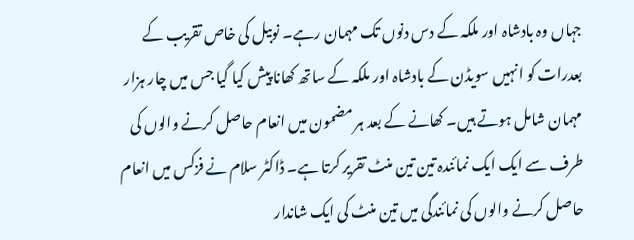جہاں وہ بادشاہ اور ملکہ کے دس دنوں تک مہمان رہے۔ نوبیل کی خاص تقریب کے بعدرات کو انہیں سویڈن کے بادشاہ اور ملکہ کے ساتھ کھانا پیش کیا گیا جس میں چار ہزار مہمان شامل ہوتے ہیں۔ کھانے کے بعد ہر مضمون میں انعام حاصل کرنے والوں کی طرف سے ایک ایک نمائندہ تین تین منٹ تقریر کرتا ہے۔ ڈاکٹر سلام نے فزکس میں انعام حاصل کرنے والوں کی نمائندگی میں تین منٹ کی ایک شاندار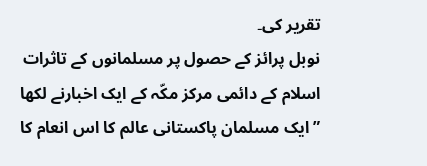تقریر کی۔
نوبل پرائز کے حصول پر مسلمانوں کے تاثرات
اسلام کے دائمی مرکز مکّہ کے ایک اخبارنے لکھا
”ایک مسلمان پاکستانی عالم کا اس انعام کا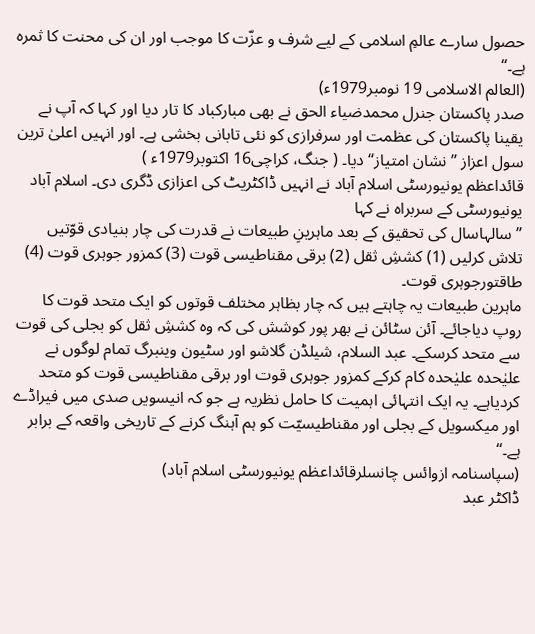حصول سارے عالمِ اسلامی کے لیے شرف و عزّت کا موجب اور ان کی محنت کا ثمرہ ہے۔“
(العالم الاسلامی 19 نومبر1979ء)
صدر پاکستان جنرل محمدضیاء الحق نے بھی مبارکباد کا تار دیا اور کہا کہ آپ نے یقینا پاکستان کی عظمت اور سرفرازی کو نئی تابانی بخشی ہے۔ اور انہیں اعلیٰ ترین سول اعزاز ”نشان امتیاز“ دیا۔ ( جنگ، کراچی16 اکتوبر1979ء )
قائداعظم یونیورسٹی اسلام آباد نے انہیں ڈاکٹریٹ کی اعزازی ڈگری دی۔ اسلام آباد یونیورسٹی کے سربراہ نے کہا
”سالہاسال کی تحقیق کے بعد ماہرینِ طبیعات نے قدرت کی چار بنیادی قوّتیں تلاش کرلیں (1) کششِ ثقل (2) برقی مقناطیسی قوت (3) کمزور جوہری قوت (4) طاقتورجوہری قوت۔
ماہرین طبیعات یہ چاہتے ہیں کہ چار بظاہر مختلف قوتوں کو ایک متحد قوت کا روپ دیاجائے۔ آئن سٹائن نے بھر پور کوشش کی کہ وہ کششِ ثقل کو بجلی کی قوت سے متحد کرسکے۔ عبد السلام، شیلڈن گلاشو اور سٹیون وینبرگ تمام لوگوں نے علیٰحدہ علیٰحدہ کام کرکے کمزور جوہری قوت اور برقی مقناطیسی قوت کو متحد کردیاہے۔ یہ ایک انتہائی اہمیت کا حامل نظریہ ہے جو کہ انیسویں صدی میں فیراڈے اور میکسویل کے بجلی اور مقناطیسیّت کو ہم آہنگ کرنے کے تاریخی واقعہ کے برابر ہے۔“
(سپاسنامہ ازوائس چانسلرقائداعظم یونیورسٹی اسلام آباد)
ڈاکٹر عبد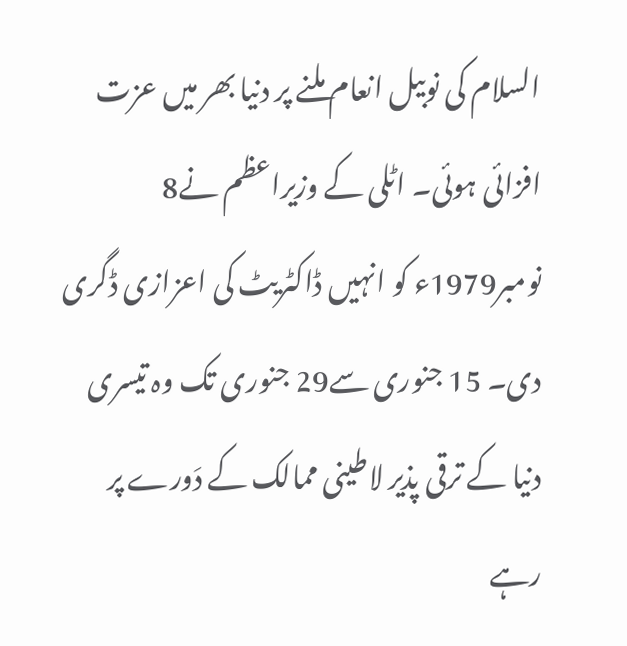السلام کی نوبیل انعام ملنے پر دنیا بھر میں عزت افزائی ہوئی۔ اٹلی کے وزیراعظم نے8 نومبر1979ء کو انہیں ڈاکٹریٹ کی اعزازی ڈگری دی۔ 15 جنوری سے29 جنوری تک وہ تیسری دنیا کے ترقی پذیر لاطینی ممالک کے دَورے پر رہے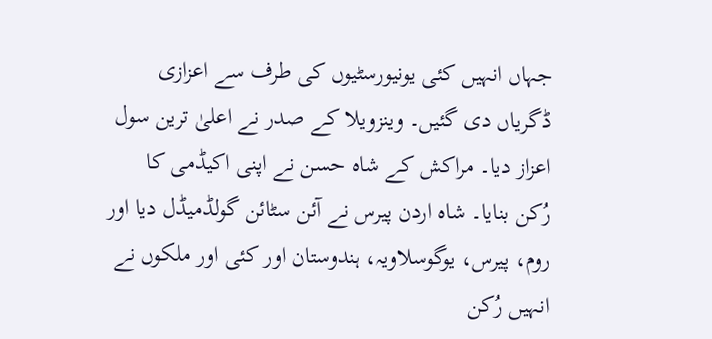جہاں انہیں کئی یونیورسٹیوں کی طرف سے اعزازی ڈگریاں دی گئیں۔ وینزویلا کے صدر نے اعلیٰ ترین سول اعزاز دیا۔ مراکش کے شاہ حسن نے اپنی اکیڈمی کا رُکن بنایا۔ شاہ اردن پیرس نے آئن سٹائن گولڈمیڈل دیا اور روم، پیرس، یوگوسلاویہ، ہندوستان اور کئی اور ملکوں نے انہیں رُکن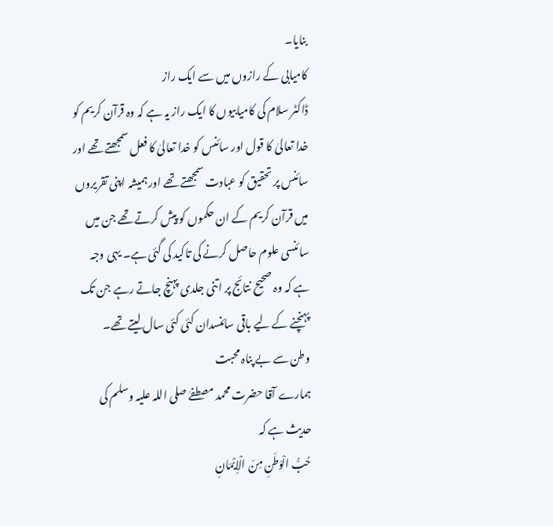بنایا۔
کامیابی کے رازوں میں سے ایک راز
ڈاکٹر سلام کی کامیابیوں کا ایک راز یہ ہے کہ وہ قرآن کریم کو خدا تعالیٰ کا قول اور سائنس کو خدا تعالیٰ کا فعل سمجھتے تھے اور سائنس پر تحقیق کو عبادت سمجھتے تھے اور ہمیشہ اپنی تقریروں میں قرآن کریم کے ان حکموں کو پیش کرتے تھے جن میں سائنسی علوم حاصل کرنے کی تاکید کی گئی ہے۔ یہی وجہ ہے کہ وہ صحیح نتائج پر اتنی جلدی پہنچ جاتے رہے جن تک پہنچنے کے لیے باقی سائنسدان کئی کئی سال لیتے تھے۔
وطن سے بے پناہ محبت
ہمارے آقا حضرت محمد مصطفےٰ صلی اللہ علیہ وسلم کی حدیث ہے کہ
حُبُّ الْوَطَنِ مِنَ الْاِیْمَانِ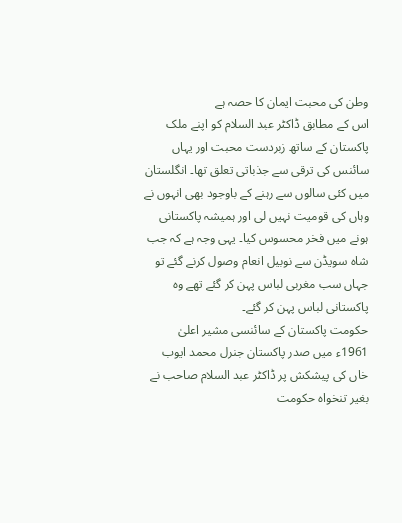وطن کی محبت ایمان کا حصہ ہے
اس کے مطابق ڈاکٹر عبد السلام کو اپنے ملک پاکستان کے ساتھ زبردست محبت اور یہاں سائنس کی ترقی سے جذباتی تعلق تھا۔ انگلستان میں کئی سالوں سے رہنے کے باوجود بھی انہوں نے وہاں کی قومیت نہیں لی اور ہمیشہ پاکستانی ہونے میں فخر محسوس کیا۔ یہی وجہ ہے کہ جب شاہ سویڈن سے نوبیل انعام وصول کرنے گئے تو جہاں سب مغربی لباس پہن کر گئے تھے وہ پاکستانی لباس پہن کر گئے۔
حکومت پاکستان کے سائنسی مشیر اعلیٰ
1961ء میں صدر پاکستان جنرل محمد ایوب خاں کی پیشکش پر ڈاکٹر عبد السلام صاحب نے بغیر تنخواہ حکومت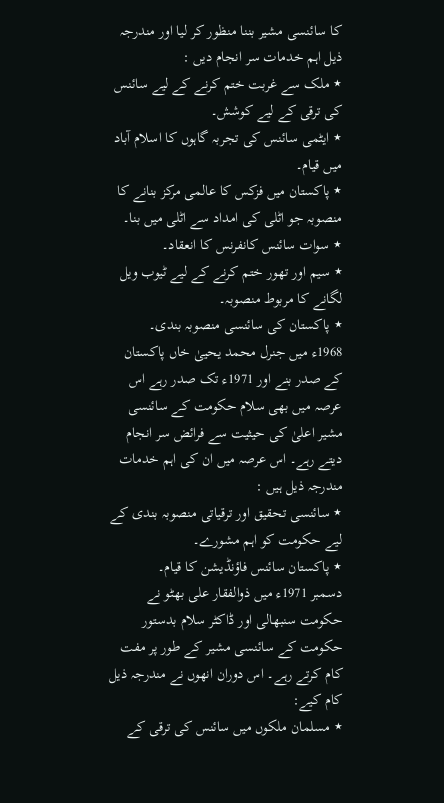کا سائنسی مشیر بننا منظور کر لیا اور مندرجہ ذیل اہم خدمات سر انجام دیں :
٭ ملک سے غربت ختم کرنے کے لیے سائنس کی ترقی کے لیے کوشش۔
٭ ایٹمی سائنس کی تجربہ گاہوں کا اسلام آباد میں قیام۔
٭ پاکستان میں فزکس کا عالمی مرکز بنانے کا منصوبہ جو اٹلی کی امداد سے اٹلی میں بنا۔
٭ سوات سائنس کانفرنس کا انعقاد۔
٭ سیم اور تھور ختم کرنے کے لیے ٹیوب ویل لگانے کا مربوط منصوبہ۔
٭ پاکستان کی سائنسی منصوبہ بندی۔
1968ء میں جنرل محمد یحییٰ خاں پاکستان کے صدر بنے اور 1971ء تک صدر رہے اس عرصہ میں بھی سلام حکومت کے سائنسی مشیر اعلیٰ کی حیثیت سے فرائض سر انجام دیتے رہے۔ اس عرصہ میں ان کی اہم خدمات مندرجہ ذیل ہیں :
٭ سائنسی تحقیق اور ترقیاتی منصوبہ بندی کے لیے حکومت کو اہم مشورے۔
٭ پاکستان سائنس فاؤنڈیشن کا قیام۔
دسمبر 1971ء میں ذوالفقار علی بھٹو نے حکومت سنبھالی اور ڈاکٹر سلام بدستور حکومت کے سائنسی مشیر کے طور پر مفت کام کرتے رہے۔ اس دوران انھوں نے مندرجہ ذیل کام کیے:
٭ مسلمان ملکوں میں سائنس کی ترقی کے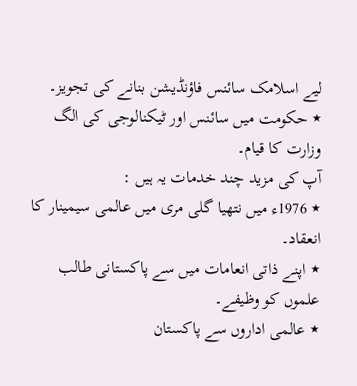لیے اسلامک سائنس فاؤنڈیشن بنانے کی تجویز۔
٭ حکومت میں سائنس اور ٹیکنالوجی کی الگ وزارت کا قیام۔
آپ کی مزید چند خدمات یہ ہیں :
٭ 1976ء میں نتھیا گلی مری میں عالمی سیمینار کا انعقاد۔
٭ اپنے ذاتی انعامات میں سے پاکستانی طالب علموں کو وظیفے۔
٭ عالمی اداروں سے پاکستان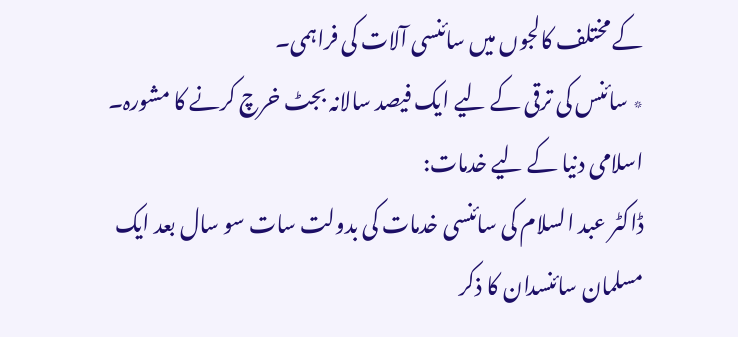کے مختلف کالجوں میں سائنسی آلات کی فراہمی۔
٭ سائنس کی ترقی کے لیے ایک فیصد سالانہ بجٹ خرچ کرنے کا مشورہ۔
اسلامی دنیا کے لیے خدمات:
ڈاکٹر عبد السلام کی سائنسی خدمات کی بدولت سات سو سال بعد ایک مسلمان سائنسدان کا ذکر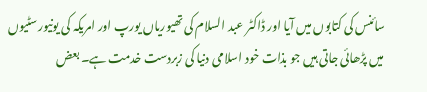سائنس کی کتابوں میں آیا اور ڈاکٹر عبد السلام کی تھیوریاں یورپ اور امریکہ کی یونیورسٹیوں میں پڑھائی جاتی ہیں جو بذات خود اسلامی دنیا کی زبردست خدمت ہے۔ بعض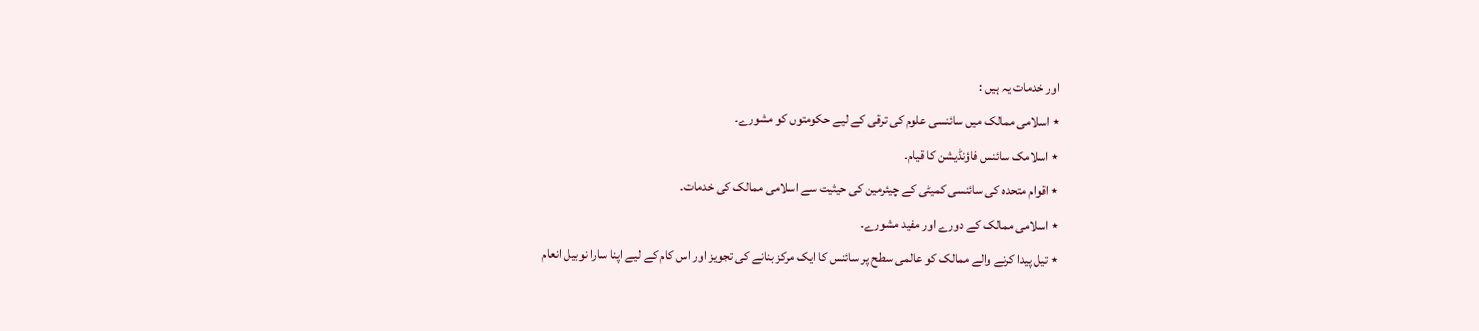اور خدمات یہ ہیں :
٭ اسلامی ممالک میں سائنسی علوم کی ترقی کے لیے حکومتوں کو مشورے۔
٭ اسلامک سائنس فاؤنڈیشن کا قیام۔
٭ اقوام متحدہ کی سائنسی کمیٹی کے چیئرمین کی حیثیت سے اسلامی ممالک کی خدمات۔
٭ اسلامی ممالک کے دورے اور مفید مشورے۔
٭ تیل پیدا کرنے والے ممالک کو عالمی سطح پر سائنس کا ایک مرکز بنانے کی تجویز اور اس کام کے لیے اپنا سارا نوبیل انعام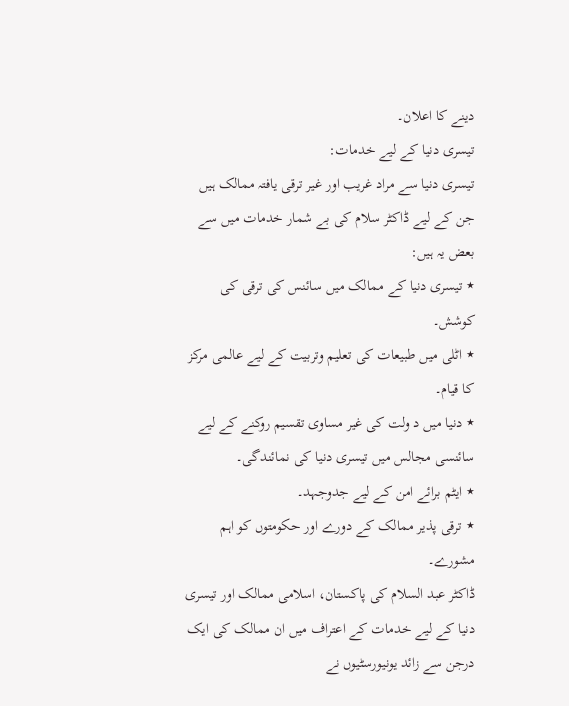دینے کا اعلان۔
تیسری دنیا کے لیے خدمات:
تیسری دنیا سے مراد غریب اور غیر ترقی یافتہ ممالک ہیں جن کے لیے ڈاکٹر سلام کی بے شمار خدمات میں سے بعض یہ ہیں:
٭ تیسری دنیا کے ممالک میں سائنس کی ترقی کی کوشش۔
٭ اٹلی میں طبیعات کی تعلیم وتربیت کے لیے عالمی مرکز کا قیام۔
٭ دنیا میں د ولت کی غیر مساوی تقسیم روکنے کے لیے سائنسی مجالس میں تیسری دنیا کی نمائندگی۔
٭ ایٹم برائے امن کے لیے جدوجہد۔
٭ ترقی پذیر ممالک کے دورے اور حکومتوں کو اہم مشورے۔
ڈاکٹر عبد السلام کی پاکستان، اسلامی ممالک اور تیسری دنیا کے لیے خدمات کے اعتراف میں ان ممالک کی ایک درجن سے زائد یونیورسٹیوں نے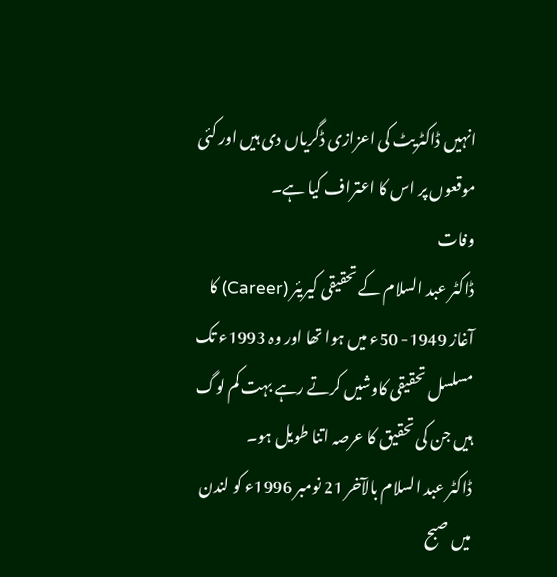انہیں ڈاکٹریٹ کی اعزازی ڈگریاں دی ہیں اور کئی موقعوں پر اس کا اعتراف کیا ہے۔
وفات
ڈاکٹر عبد السلام کے تحقیقی کیریئر (Career) کا آغاز 1949- 50ء میں ہوا تھا اور وہ 1993ء تک مسلسل تحقیقی کاوشیں کرتے رہے بہت کم لوگ ہیں جن کی تحقیق کا عرصہ اتنا طویل ہو۔
ڈاکٹر عبد السلام بالآخر 21 نومبر 1996ء کو لندن میں صبح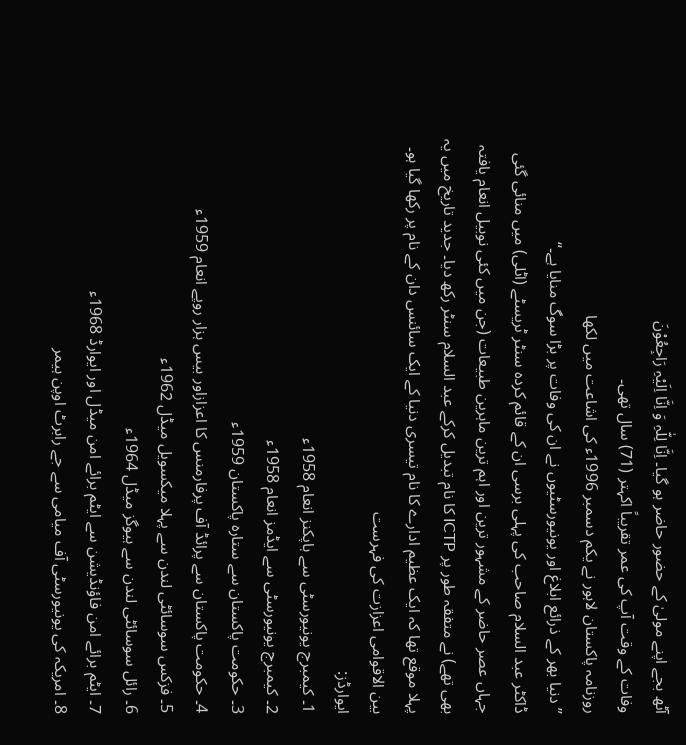آٹھ بجے اپنے مولیٰ کے حضور حاضر ہو گیا۔ اِنَّا لِلّٰہِ وَ اِنَّا اِلَیْہِ رَاجِعُوْنَ
وفات کے وقت آپ کی عمر تقریباً اکہتر (71) سال تھی۔
روزنامہ پاکستان لاہور نے یکم دسمبر 1996ء کی اشاعت میں لکھا
”دنیا بھر کے ذرائع ابلاغ اور یونیورسٹیوں نے ان کی وفات پر بڑا سوگ منایا ہے۔“
ڈاکٹر عبد السلام صاحب کی پہلی برسی ان کے قائم کردہ سنٹر ٹریسٹے (اٹلی) میں منائی گئی جہاں عصر حاضر کے مشہور ترین اور اہم ترین ماہرین طبیعات (جن میں کئی نوبیل انعام یافتہ بھی تھے) نے متفقہ طور پر ICTP کا نام تبدیل کرکے عبد السلام سنٹر رکھ دیا۔ جدید تاریخ میں یہ پہلا موقع تھا کہ ایک عظیم ادارے کا نام تیسری دنیا کے ایک سائنس دان کے نام پر رکھا گیا ہو۔
بین الاقوامی اعزازت کی فہرست
ایوارڈز:
1۔ کیمبرج یونیورسٹی سے ہاپکنز انعام 1958ء
2۔ کیمبرج یونیورسٹی سے ایڈمز انعام 1958ء
3۔ حکومت پاکستان سے ستارہ پاکستان 1959ء
4۔ حکومت پاکستان سے پرائڈ آف پرفارمنس کا اعزازاور بیس ہزار روپے انعام 1959ء
5۔ فزکس سوسائٹی لندن سے پہلا میکسویل میڈل 1962ء
6۔ رائل سوسائٹی لندن سے ہیوگز میڈل 1964ء
7۔ ایٹم برائے امن فاؤنڈیشن سے ایٹم برائے امن میڈل اور ایوارڈ 1968ء
8۔ امریکہ کی یونیورسٹی آف میامی سے جے رابرٹ اوپن ہیمر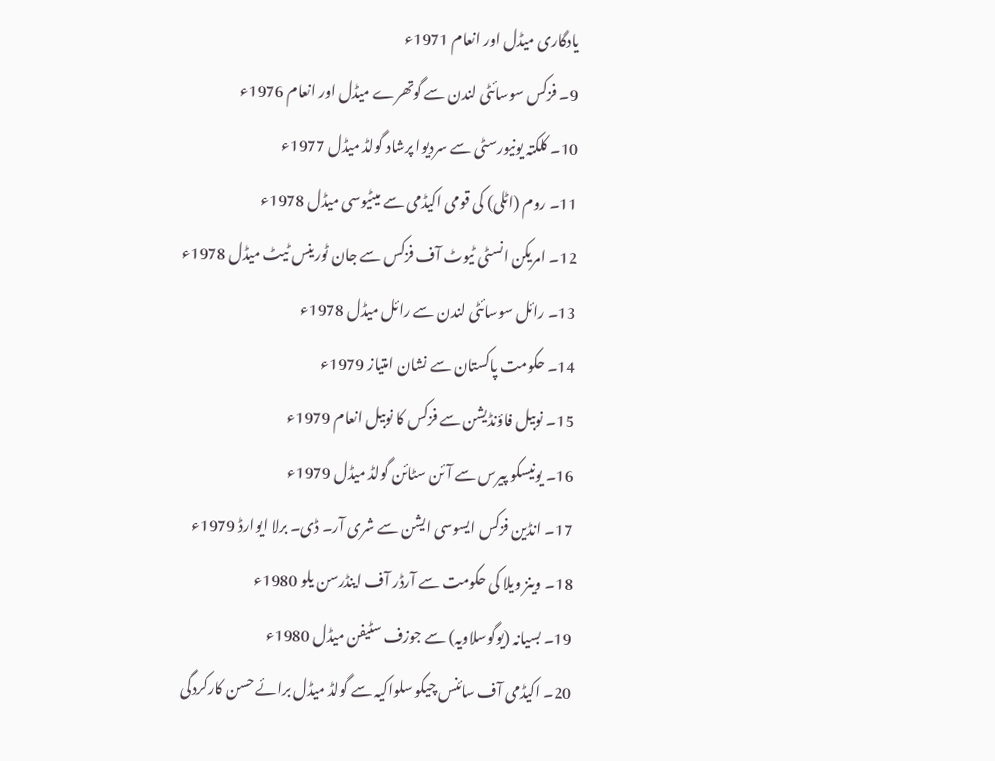یادگاری میڈل اور انعام 1971ء
9۔ فزکس سوسائٹی لندن سے گوتھرے میڈل اور انعام 1976ء
10۔ کلکتہ یونیورسٹی سے سردیوا پرشاد گولڈ میڈل 1977ء
11۔ روم (اٹلی) کی قومی اکیڈمی سے میٹیوسی میڈل 1978ء
12۔ امریکن انسٹی ٹیوٹ آف فزکس سے جان ٹورینس ٹیٹ میڈل 1978ء
13۔ رائل سوسائٹی لندن سے رائل میڈل 1978ء
14۔ حکومت پاکستان سے نشان امتیاز 1979ء
15۔ نوبیل فاؤنڈیشن سے فزکس کا نوبیل انعام 1979ء
16۔ یونیسکو پیرس سے آئن سٹائن گولڈ میڈل 1979ء
17۔ انڈین فزکس ایسوسی ایشن سے شری آر۔ ڈی۔ برلا ایوارڈ 1979ء
18۔ وینز ویلا کی حکومت سے آرڈر آف اینڈرسن یلو 1980ء
19۔ بسیانہ (یوگوسلاویہ) سے جوزف سٹیفن میڈل 1980ء
20۔ اکیڈمی آف سائنس چیکو سلواکیہ سے گولڈ میڈل برائے حسن کارکردگی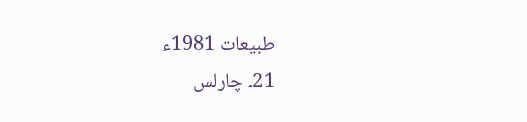طبیعات 1981ء
21۔ چارلس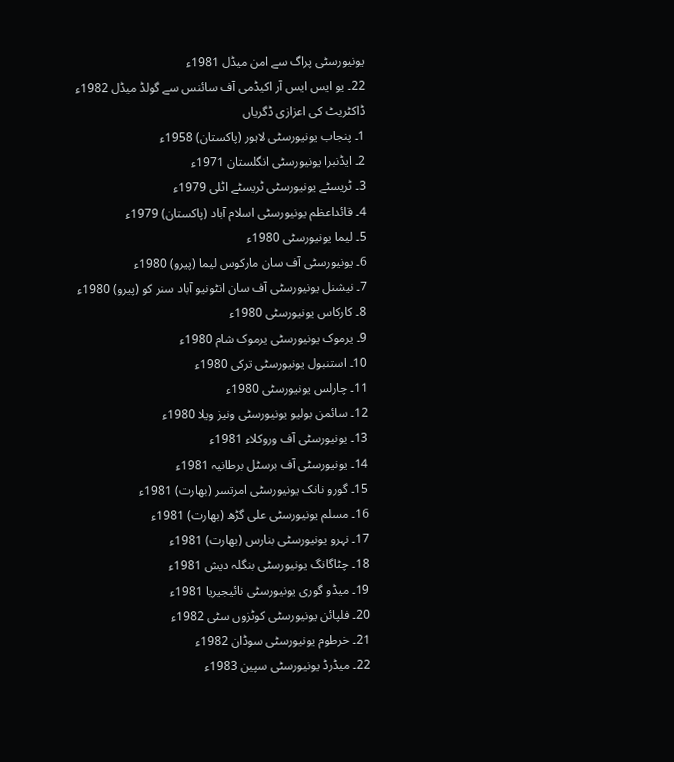یونیورسٹی پراگ سے امن میڈل 1981ء
22۔ یو ایس ایس آر اکیڈمی آف سائنس سے گولڈ میڈل 1982ء
ڈاکٹریٹ کی اعزازی ڈگریاں
1۔ پنجاب یونیورسٹی لاہور (پاکستان) 1958ء
2۔ ایڈنبرا یونیورسٹی انگلستان 1971ء
3۔ ٹریسٹے یونیورسٹی ٹریسٹے اٹلی 1979ء
4۔ قائداعظم یونیورسٹی اسلام آباد (پاکستان) 1979ء
5۔ لیما یونیورسٹی 1980ء
6۔ یونیورسٹی آف سان مارکوس لیما (پیرو) 1980ء
7۔ نیشنل یونیورسٹی آف سان انٹونیو آباد سنر کو (پیرو) 1980ء
8۔ کارکاس یونیورسٹی 1980ء
9۔ یرموک یونیورسٹی یرموک شام 1980ء
10۔ استنبول یونیورسٹی ترکی 1980ء
11۔ چارلس یونیورسٹی 1980ء
12۔ سائمن بولیو یونیورسٹی ونیز ویلا 1980ء
13۔ یونیورسٹی آف وروکلاء 1981ء
14۔ یونیورسٹی آف برسٹل برطانیہ 1981ء
15۔ گورو نانک یونیورسٹی امرتسر (بھارت) 1981ء
16۔ مسلم یونیورسٹی علی گڑھ (بھارت) 1981ء
17۔ نہرو یونیورسٹی بنارس (بھارت) 1981ء
18۔ چٹاگانگ یونیورسٹی بنگلہ دیش 1981ء
19۔ میڈو گوری یونیورسٹی نائیجیریا 1981ء
20۔ فلپائن یونیورسٹی کوٹزوں سٹی 1982ء
21۔ خرطوم یونیورسٹی سوڈان 1982ء
22۔ میڈرڈ یونیورسٹی سپین 1983ء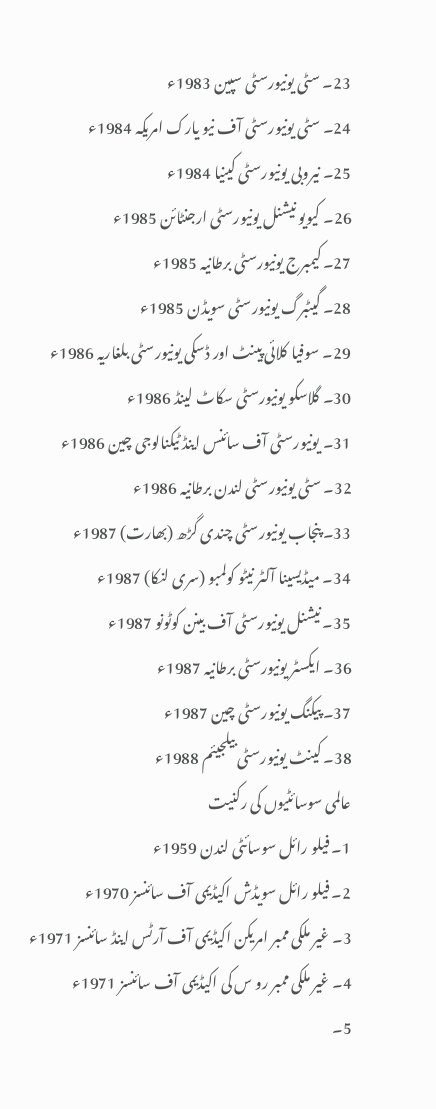23۔ سٹی یونیورسٹی سپین 1983ء
24۔ سٹی یونیورسٹی آف نیو یارک امریکہ 1984ء
25۔ نیروبی یونیورسٹی کینیا 1984ء
26۔ کیویو نیشنل یونیورسٹی ارجنٹائن 1985ء
27۔ کیمبرج یونیورسٹی برطانیہ 1985ء
28۔ گیٹبرگ یونیورسٹی سویڈن 1985ء
29۔ سوفیا کلائی پینٹ اور ڈسکی یونیورسٹی بلغاریہ 1986ء
30۔ گلاسکو یونیورسٹی سکاٹ لینڈ 1986ء
31۔ یونیورسٹی آف سائنس اینڈ ٹیکنالوجی چین 1986ء
32۔ سٹی یونیورسٹی لندن برطانیہ 1986ء
33۔ پنجاب یونیورسٹی چندی گڑھ (بھارت) 1987ء
34۔ میڈیسینا آلٹر نیٹو کولمبو (سری لنکا) 1987ء
35۔ نیشنل یونیورسٹی آف بینن کوٹونو 1987ء
36۔ ایکسٹر یونیورسٹی برطانیہ 1987ء
37۔ پیکنگ یونیورسٹی چین 1987ء
38۔ کینٹ یونیورسٹی بیلجیئم 1988ء
عالمی سوسائٹیوں کی رکنیت
1۔ فیلو رائل سوسائٹی لندن 1959ء
2۔ فیلو رائل سویڈش اکیڈیمی آف سائنسز 1970ء
3۔ غیر ملکی ممبر امریکن اکیڈیمی آف آرٹس اینڈ سائنسز 1971ء
4۔ غیر ملکی ممبر رو س کی اکیڈیمی آف سائنسز 1971ء
5۔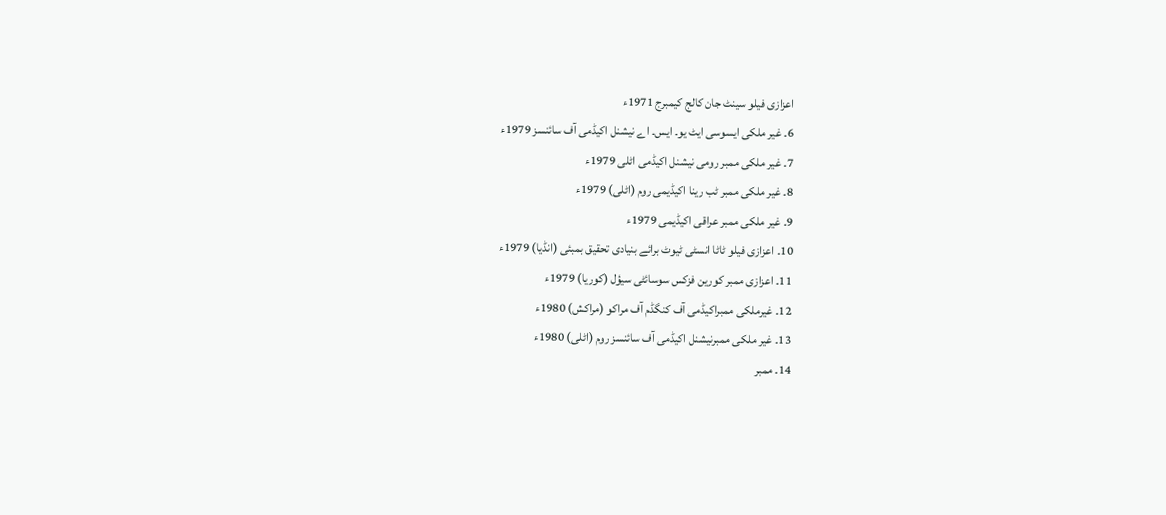اعزازی فیلو سینٹ جان کالج کیمبرج 1971ء
6۔ غیر ملکی ایسوسی ایٹ یو۔ ایس۔ اے نیشنل اکیڈمی آف سائنسز 1979ء
7۔ غیر ملکی ممبر رومی نیشنل اکیڈمی اٹلی 1979ء
8۔ غیر ملکی ممبر ٹب رینا اکیڈیمی روم (اٹلی) 1979ء
9۔ غیر ملکی ممبر عراقی اکیڈیمی 1979ء
10۔ اعزازی فیلو ٹاٹا انسٹی ٹیوٹ برائے بنیادی تحقیق بمبئی (انڈیا) 1979ء
11۔ اعزازی ممبر کورین فزکس سوسائٹی سیؤل (کوریا) 1979ء
12۔ غیرملکی ممبراکیڈمی آف کنگڈم آف مراکو (مراکش) 1980ء
13۔ غیر ملکی ممبرنیشنل اکیڈمی آف سائنسز روم (اٹلی) 1980ء
14۔ ممبر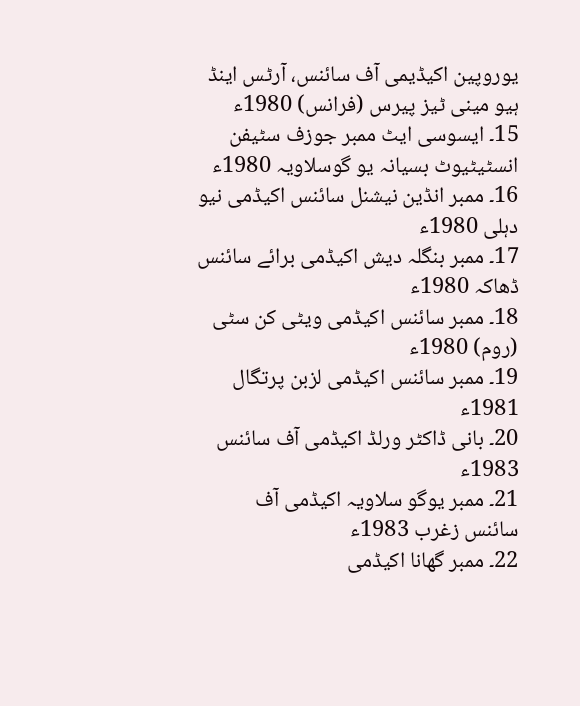یوروپین اکیڈیمی آف سائنس، آرٹس اینڈ ہیو مینی ٹیز پیرس (فرانس) 1980ء
15۔ ایسوسی ایٹ ممبر جوزف سٹیفن انسٹیٹیوٹ بسیانہ یو گوسلاویہ 1980ء
16۔ ممبر انڈین نیشنل سائنس اکیڈمی نیو دہلی 1980ء
17۔ ممبر بنگلہ دیش اکیڈمی برائے سائنس ڈھاکہ 1980ء
18۔ ممبر سائنس اکیڈمی ویٹی کن سٹی (روم) 1980ء
19۔ ممبر سائنس اکیڈمی لزبن پرتگال 1981ء
20۔ بانی ڈاکٹر ورلڈ اکیڈمی آف سائنس 1983ء
21۔ ممبر یوگو سلاویہ اکیڈمی آف سائنس زغرب 1983ء
22۔ ممبر گھانا اکیڈمی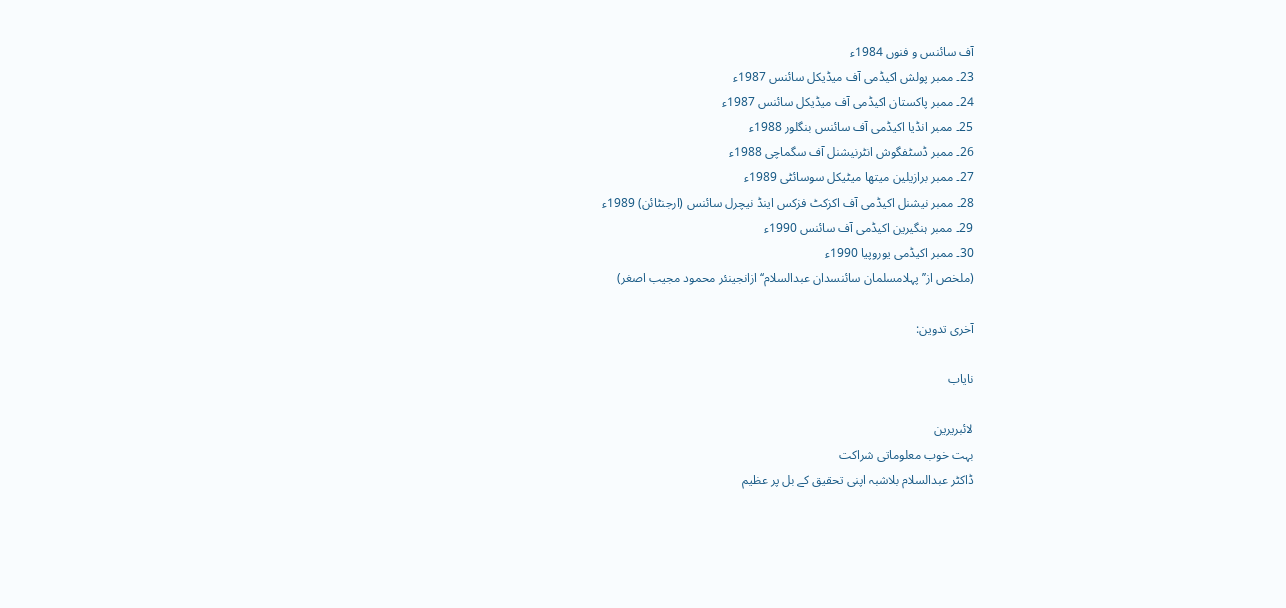آف سائنس و فنوں 1984ء
23۔ ممبر پولش اکیڈمی آف میڈیکل سائنس 1987ء
24۔ ممبر پاکستان اکیڈمی آف میڈیکل سائنس 1987ء
25۔ ممبر انڈیا اکیڈمی آف سائنس بنگلور 1988ء
26۔ ممبر ڈسٹفگوش انٹرنیشنل آف سگماچی 1988ء
27۔ ممبر برازیلین میتھا میٹیکل سوسائٹی 1989ء
28۔ ممبر نیشنل اکیڈمی آف اکزکٹ فزکس اینڈ نیچرل سائنس (ارجنٹائن) 1989ء
29۔ ممبر ہنگیرین اکیڈمی آف سائنس 1990ء
30۔ ممبر اکیڈمی یوروپیا 1990ء
(ملخص از’’پہلامسلمان سائنسدان عبدالسلام‘‘ ازانجینئر محمود مجیب اصغر)

آخری تدوین:

نایاب

لائبریرین
بہت خوب معلوماتی شراکت
ڈاکٹر عبدالسلام بلاشبہ اپنی تحقیق کے بل پر عظیم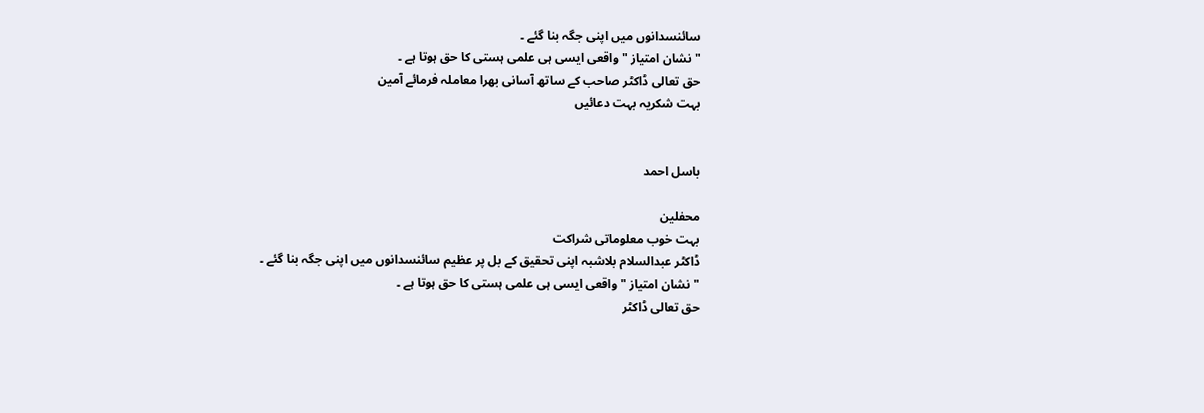سائنسدانوں میں اپنی جگہ بنا گئے ۔
" نشان امتیاز " واقعی ایسی ہی علمی ہستی کا حق ہوتا ہے ۔
حق تعالی ڈاکٹر صاحب کے ساتھ آسانی بھرا معاملہ فرمائے آمین
بہت شکریہ بہت دعائیں


باسل احمد

محفلین
بہت خوب معلوماتی شراکت
ڈاکٹر عبدالسلام بلاشبہ اپنی تحقیق کے بل پر عظیم سائنسدانوں میں اپنی جگہ بنا گئے ۔
" نشان امتیاز " واقعی ایسی ہی علمی ہستی کا حق ہوتا ہے ۔
حق تعالی ڈاکٹر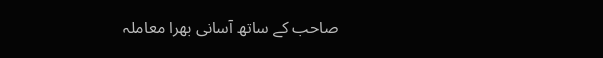صاحب کے ساتھ آسانی بھرا معاملہ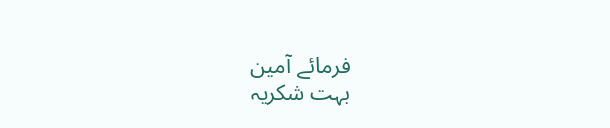فرمائے آمین
بہت شکریہ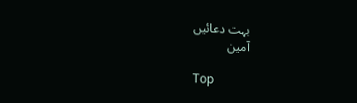بہت دعائیں
آمین

Top